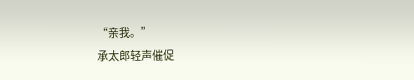“亲我。”
承太郎轻声催促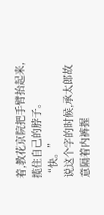着,教花京院把手臂抬起来,揽住自己的脖子。
“快。”
说这个字的时候,承太郎故意隔着内裤握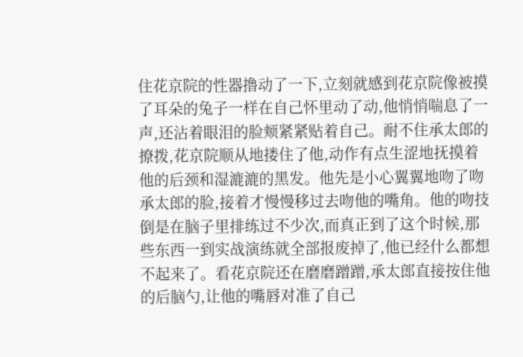住花京院的性器撸动了一下,立刻就感到花京院像被摸了耳朵的兔子一样在自己怀里动了动,他悄悄喘息了一声,还沾着眼泪的脸颊紧紧贴着自己。耐不住承太郎的撩拨,花京院顺从地搂住了他,动作有点生涩地抚摸着他的后颈和湿漉漉的黑发。他先是小心翼翼地吻了吻承太郎的脸,接着才慢慢移过去吻他的嘴角。他的吻技倒是在脑子里排练过不少次,而真正到了这个时候,那些东西一到实战演练就全部报废掉了,他已经什么都想不起来了。看花京院还在磨磨蹭蹭,承太郎直接按住他的后脑勺,让他的嘴唇对准了自己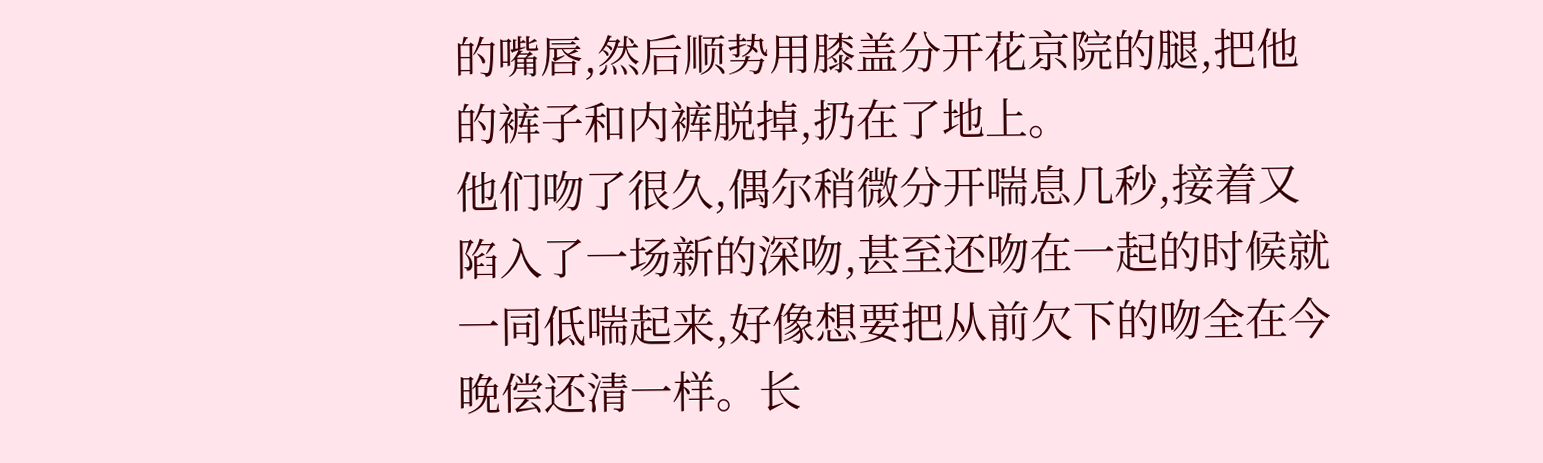的嘴唇,然后顺势用膝盖分开花京院的腿,把他的裤子和内裤脱掉,扔在了地上。
他们吻了很久,偶尔稍微分开喘息几秒,接着又陷入了一场新的深吻,甚至还吻在一起的时候就一同低喘起来,好像想要把从前欠下的吻全在今晚偿还清一样。长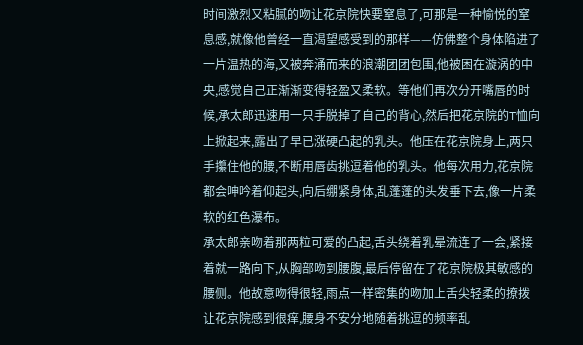时间激烈又粘腻的吻让花京院快要窒息了,可那是一种愉悦的窒息感,就像他曾经一直渴望感受到的那样——仿佛整个身体陷进了一片温热的海,又被奔涌而来的浪潮团团包围,他被困在漩涡的中央,感觉自己正渐渐变得轻盈又柔软。等他们再次分开嘴唇的时候,承太郎迅速用一只手脱掉了自己的背心,然后把花京院的T恤向上掀起来,露出了早已涨硬凸起的乳头。他压在花京院身上,两只手攥住他的腰,不断用唇齿挑逗着他的乳头。他每次用力,花京院都会呻吟着仰起头,向后绷紧身体,乱蓬蓬的头发垂下去,像一片柔软的红色瀑布。
承太郎亲吻着那两粒可爱的凸起,舌头绕着乳晕流连了一会,紧接着就一路向下,从胸部吻到腰腹,最后停留在了花京院极其敏感的腰侧。他故意吻得很轻,雨点一样密集的吻加上舌尖轻柔的撩拨让花京院感到很痒,腰身不安分地随着挑逗的频率乱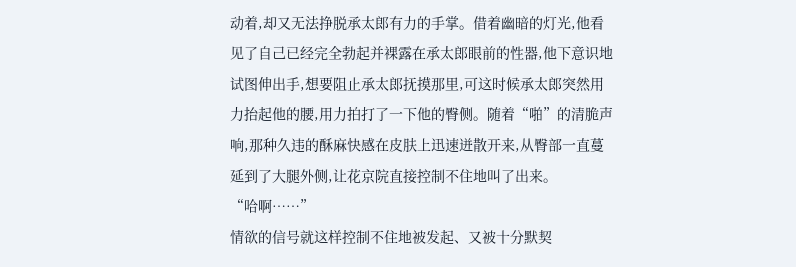动着,却又无法挣脱承太郎有力的手掌。借着幽暗的灯光,他看见了自己已经完全勃起并裸露在承太郎眼前的性器,他下意识地试图伸出手,想要阻止承太郎抚摸那里,可这时候承太郎突然用力抬起他的腰,用力拍打了一下他的臀侧。随着“啪”的清脆声响,那种久违的酥麻快感在皮肤上迅速迸散开来,从臀部一直蔓延到了大腿外侧,让花京院直接控制不住地叫了出来。
“哈啊……”
情欲的信号就这样控制不住地被发起、又被十分默契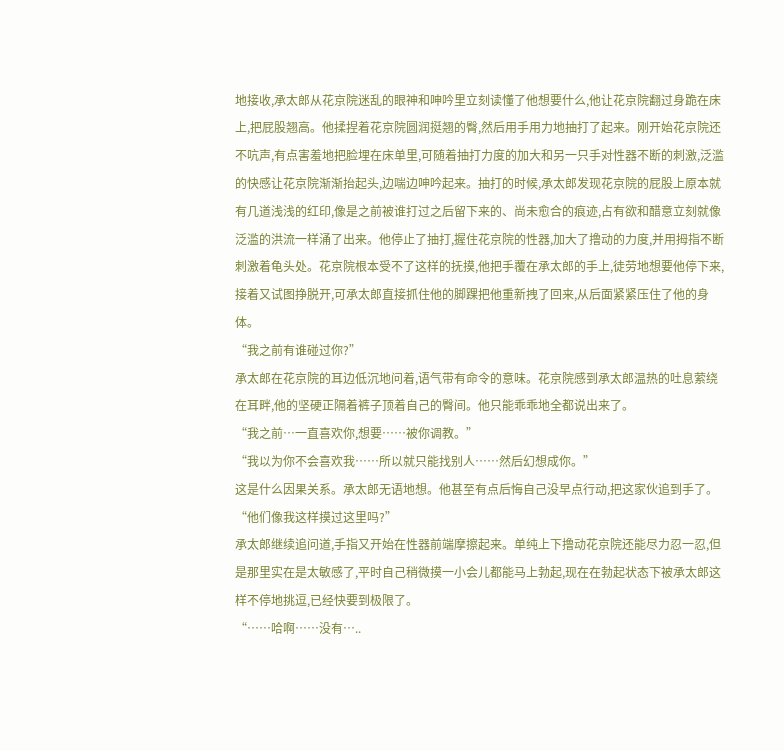地接收,承太郎从花京院迷乱的眼神和呻吟里立刻读懂了他想要什么,他让花京院翻过身跪在床上,把屁股翘高。他揉捏着花京院圆润挺翘的臀,然后用手用力地抽打了起来。刚开始花京院还不吭声,有点害羞地把脸埋在床单里,可随着抽打力度的加大和另一只手对性器不断的刺激,泛滥的快感让花京院渐渐抬起头,边喘边呻吟起来。抽打的时候,承太郎发现花京院的屁股上原本就有几道浅浅的红印,像是之前被谁打过之后留下来的、尚未愈合的痕迹,占有欲和醋意立刻就像泛滥的洪流一样涌了出来。他停止了抽打,握住花京院的性器,加大了撸动的力度,并用拇指不断刺激着龟头处。花京院根本受不了这样的抚摸,他把手覆在承太郎的手上,徒劳地想要他停下来,接着又试图挣脱开,可承太郎直接抓住他的脚踝把他重新拽了回来,从后面紧紧压住了他的身体。
“我之前有谁碰过你?”
承太郎在花京院的耳边低沉地问着,语气带有命令的意味。花京院感到承太郎温热的吐息萦绕在耳畔,他的坚硬正隔着裤子顶着自己的臀间。他只能乖乖地全都说出来了。
“我之前…一直喜欢你,想要……被你调教。”
“我以为你不会喜欢我……所以就只能找别人……然后幻想成你。”
这是什么因果关系。承太郎无语地想。他甚至有点后悔自己没早点行动,把这家伙追到手了。
“他们像我这样摸过这里吗?”
承太郎继续追问道,手指又开始在性器前端摩擦起来。单纯上下撸动花京院还能尽力忍一忍,但是那里实在是太敏感了,平时自己稍微摸一小会儿都能马上勃起,现在在勃起状态下被承太郎这样不停地挑逗,已经快要到极限了。
“……哈啊……没有…..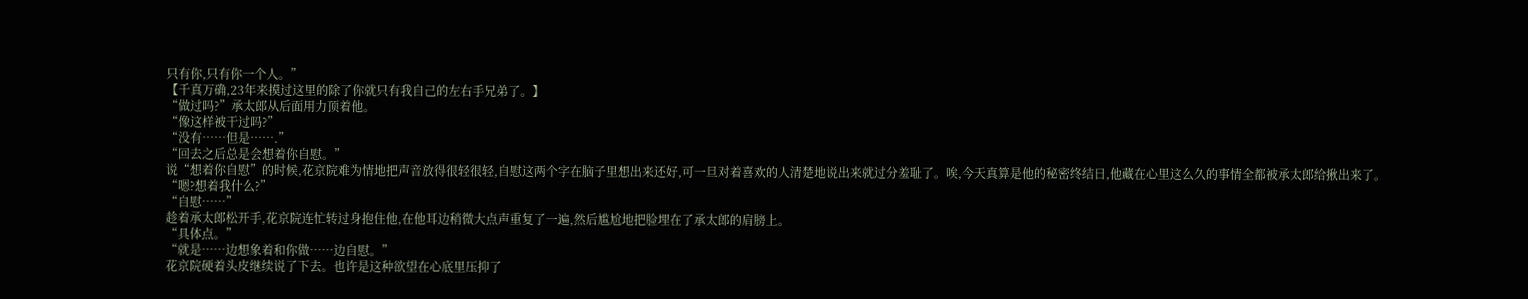只有你,只有你一个人。”
【千真万确,23年来摸过这里的除了你就只有我自己的左右手兄弟了。】
“做过吗?”承太郎从后面用力顶着他。
“像这样被干过吗?”
“没有……但是…….”
“回去之后总是会想着你自慰。”
说“想着你自慰”的时候,花京院难为情地把声音放得很轻很轻,自慰这两个字在脑子里想出来还好,可一旦对着喜欢的人清楚地说出来就过分羞耻了。唉,今天真算是他的秘密终结日,他藏在心里这么久的事情全都被承太郎给揪出来了。
“嗯?想着我什么?”
“自慰……”
趁着承太郎松开手,花京院连忙转过身抱住他,在他耳边稍微大点声重复了一遍,然后尴尬地把脸埋在了承太郎的肩膀上。
“具体点。”
“就是……边想象着和你做……边自慰。”
花京院硬着头皮继续说了下去。也许是这种欲望在心底里压抑了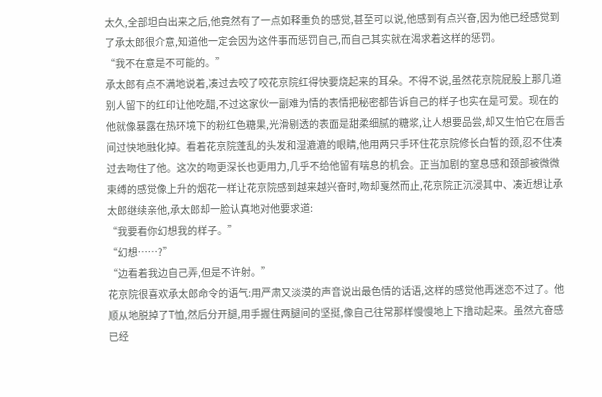太久,全部坦白出来之后,他竟然有了一点如释重负的感觉,甚至可以说,他感到有点兴奋,因为他已经感觉到了承太郎很介意,知道他一定会因为这件事而惩罚自己,而自己其实就在渴求着这样的惩罚。
“我不在意是不可能的。”
承太郎有点不满地说着,凑过去咬了咬花京院红得快要烧起来的耳朵。不得不说,虽然花京院屁股上那几道别人留下的红印让他吃醋,不过这家伙一副难为情的表情把秘密都告诉自己的样子也实在是可爱。现在的他就像暴露在热环境下的粉红色糖果,光滑剔透的表面是甜柔细腻的糖浆,让人想要品尝,却又生怕它在唇舌间过快地融化掉。看着花京院蓬乱的头发和湿漉漉的眼睛,他用两只手环住花京院修长白皙的颈,忍不住凑过去吻住了他。这次的吻更深长也更用力,几乎不给他留有喘息的机会。正当加剧的窒息感和颈部被微微束缚的感觉像上升的烟花一样让花京院感到越来越兴奋时,吻却戛然而止,花京院正沉浸其中、凑近想让承太郎继续亲他,承太郎却一脸认真地对他要求道:
“我要看你幻想我的样子。”
“幻想……?”
“边看着我边自己弄,但是不许射。”
花京院很喜欢承太郎命令的语气:用严肃又淡漠的声音说出最色情的话语,这样的感觉他再迷恋不过了。他顺从地脱掉了T恤,然后分开腿,用手握住两腿间的坚挺,像自己往常那样慢慢地上下撸动起来。虽然亢奋感已经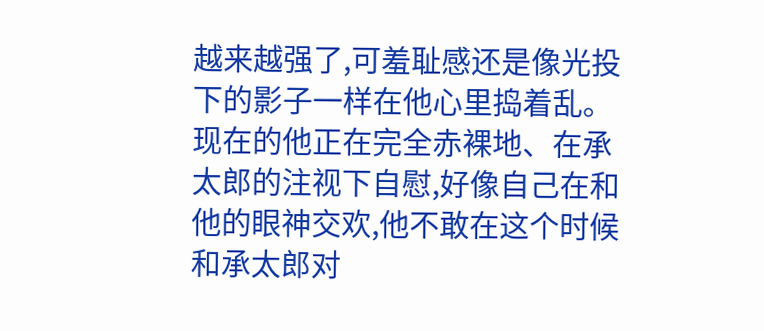越来越强了,可羞耻感还是像光投下的影子一样在他心里捣着乱。现在的他正在完全赤裸地、在承太郎的注视下自慰,好像自己在和他的眼神交欢,他不敢在这个时候和承太郎对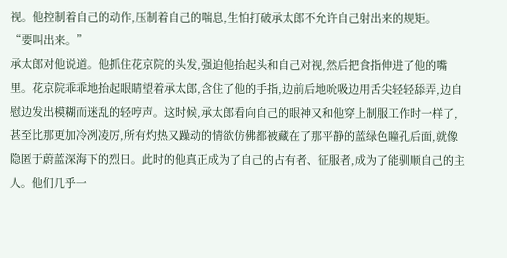视。他控制着自己的动作,压制着自己的喘息,生怕打破承太郎不允许自己射出来的规矩。
“要叫出来。”
承太郎对他说道。他抓住花京院的头发,强迫他抬起头和自己对视,然后把食指伸进了他的嘴里。花京院乖乖地抬起眼睛望着承太郎,含住了他的手指,边前后地吮吸边用舌尖轻轻舔弄,边自慰边发出模糊而迷乱的轻哼声。这时候,承太郎看向自己的眼神又和他穿上制服工作时一样了,甚至比那更加冷冽凌厉,所有灼热又躁动的情欲仿佛都被藏在了那平静的蓝绿色瞳孔后面,就像隐匿于蔚蓝深海下的烈日。此时的他真正成为了自己的占有者、征服者,成为了能驯顺自己的主人。他们几乎一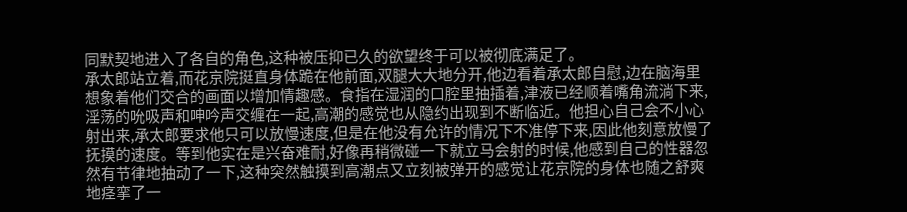同默契地进入了各自的角色,这种被压抑已久的欲望终于可以被彻底满足了。
承太郎站立着,而花京院挺直身体跪在他前面,双腿大大地分开,他边看着承太郎自慰,边在脑海里想象着他们交合的画面以增加情趣感。食指在湿润的口腔里抽插着,津液已经顺着嘴角流淌下来,淫荡的吮吸声和呻吟声交缠在一起,高潮的感觉也从隐约出现到不断临近。他担心自己会不小心射出来,承太郎要求他只可以放慢速度,但是在他没有允许的情况下不准停下来,因此他刻意放慢了抚摸的速度。等到他实在是兴奋难耐,好像再稍微碰一下就立马会射的时候,他感到自己的性器忽然有节律地抽动了一下,这种突然触摸到高潮点又立刻被弹开的感觉让花京院的身体也随之舒爽地痉挛了一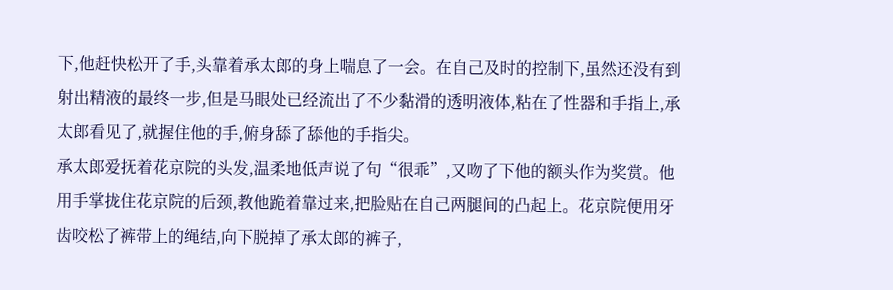下,他赶快松开了手,头靠着承太郎的身上喘息了一会。在自己及时的控制下,虽然还没有到射出精液的最终一步,但是马眼处已经流出了不少黏滑的透明液体,粘在了性器和手指上,承太郎看见了,就握住他的手,俯身舔了舔他的手指尖。
承太郎爱抚着花京院的头发,温柔地低声说了句“很乖”,又吻了下他的额头作为奖赏。他用手掌拢住花京院的后颈,教他跪着靠过来,把脸贴在自己两腿间的凸起上。花京院便用牙齿咬松了裤带上的绳结,向下脱掉了承太郎的裤子,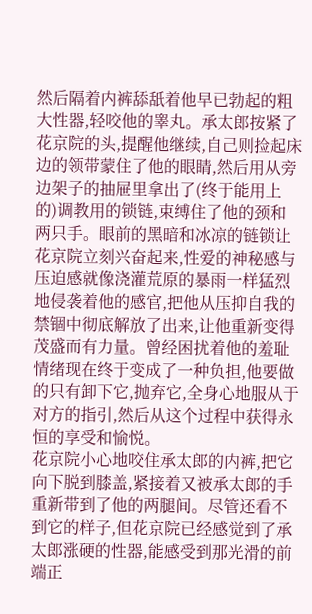然后隔着内裤舔舐着他早已勃起的粗大性器,轻咬他的睾丸。承太郎按紧了花京院的头,提醒他继续,自己则捡起床边的领带蒙住了他的眼睛,然后用从旁边架子的抽屉里拿出了(终于能用上的)调教用的锁链,束缚住了他的颈和两只手。眼前的黑暗和冰凉的链锁让花京院立刻兴奋起来,性爱的神秘感与压迫感就像浇灌荒原的暴雨一样猛烈地侵袭着他的感官,把他从压抑自我的禁锢中彻底解放了出来,让他重新变得茂盛而有力量。曾经困扰着他的羞耻情绪现在终于变成了一种负担,他要做的只有卸下它,抛弃它,全身心地服从于对方的指引,然后从这个过程中获得永恒的享受和愉悦。
花京院小心地咬住承太郎的内裤,把它向下脱到膝盖,紧接着又被承太郎的手重新带到了他的两腿间。尽管还看不到它的样子,但花京院已经感觉到了承太郎涨硬的性器,能感受到那光滑的前端正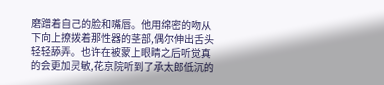磨蹭着自己的脸和嘴唇。他用绵密的吻从下向上撩拨着那性器的茎部,偶尔伸出舌头轻轻舔弄。也许在被蒙上眼睛之后听觉真的会更加灵敏,花京院听到了承太郎低沉的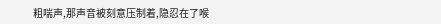粗喘声,那声音被刻意压制着,隐忍在了喉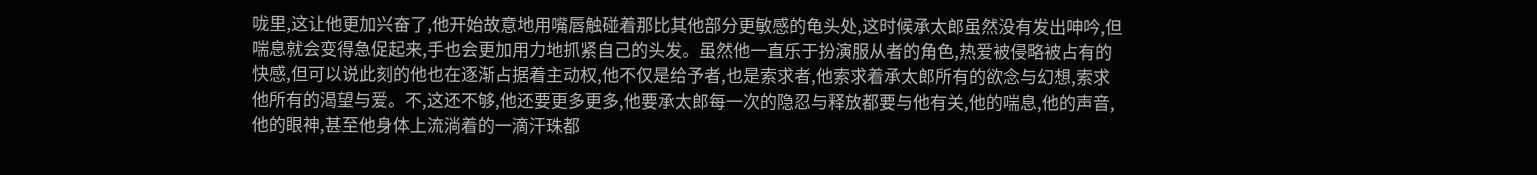咙里,这让他更加兴奋了,他开始故意地用嘴唇触碰着那比其他部分更敏感的龟头处,这时候承太郎虽然没有发出呻吟,但喘息就会变得急促起来,手也会更加用力地抓紧自己的头发。虽然他一直乐于扮演服从者的角色,热爱被侵略被占有的快感,但可以说此刻的他也在逐渐占据着主动权,他不仅是给予者,也是索求者,他索求着承太郎所有的欲念与幻想,索求他所有的渴望与爱。不,这还不够,他还要更多更多,他要承太郎每一次的隐忍与释放都要与他有关,他的喘息,他的声音,他的眼神,甚至他身体上流淌着的一滴汗珠都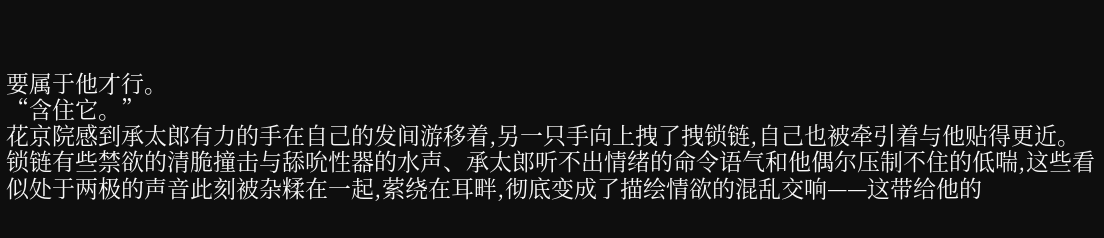要属于他才行。
“含住它。”
花京院感到承太郎有力的手在自己的发间游移着,另一只手向上拽了拽锁链,自己也被牵引着与他贴得更近。锁链有些禁欲的清脆撞击与舔吮性器的水声、承太郎听不出情绪的命令语气和他偶尔压制不住的低喘,这些看似处于两极的声音此刻被杂糅在一起,萦绕在耳畔,彻底变成了描绘情欲的混乱交响——这带给他的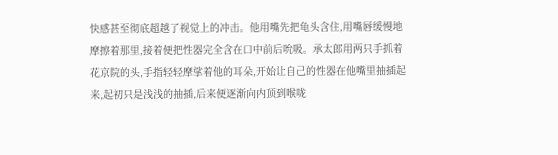快感甚至彻底超越了视觉上的冲击。他用嘴先把龟头含住,用嘴唇缓慢地摩擦着那里,接着便把性器完全含在口中前后吮吸。承太郎用两只手抓着花京院的头,手指轻轻摩挲着他的耳朵,开始让自己的性器在他嘴里抽插起来,起初只是浅浅的抽插,后来便逐渐向内顶到喉咙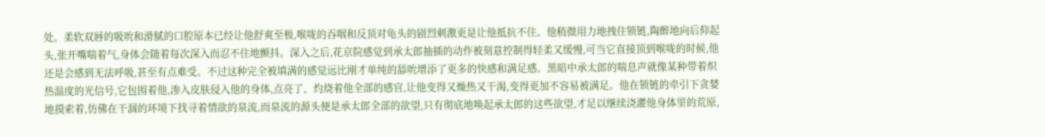处。柔软双唇的吸吮和滑腻的口腔原本已经让他舒爽至极,喉咙的吞咽和反顶对龟头的剧烈刺激更是让他抵抗不住。他稍微用力地拽住锁链,陶醉地向后仰起头,张开嘴喘着气,身体会随着每次深入而忍不住地颤抖。深入之后,花京院感觉到承太郎抽插的动作被刻意控制得轻柔又缓慢,可当它直接顶到喉咙的时候,他还是会感到无法呼吸,甚至有点难受。不过这种完全被填满的感觉远比刚才单纯的舔吮增添了更多的快感和满足感。黑暗中承太郎的喘息声就像某种带着炽热温度的光信号,它包围着他,渗入皮肤侵入他的身体,点亮了、灼烧着他全部的感官,让他变得又燥热又干渴,变得更加不容易被满足。他在锁链的牵引下贪婪地摸索着,仿佛在干涸的环境下找寻着情欲的泉流,而泉流的源头便是承太郎全部的欲望,只有彻底地唤起承太郎的这些欲望,才足以继续浇灌他身体里的荒原,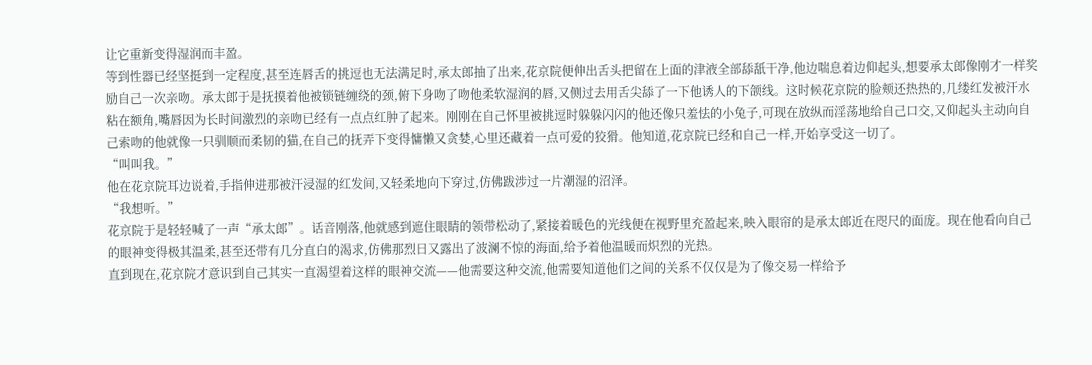让它重新变得湿润而丰盈。
等到性器已经坚挺到一定程度,甚至连唇舌的挑逗也无法满足时,承太郎抽了出来,花京院便伸出舌头把留在上面的津液全部舔舐干净,他边喘息着边仰起头,想要承太郎像刚才一样奖励自己一次亲吻。承太郎于是抚摸着他被锁链缠绕的颈,俯下身吻了吻他柔软湿润的唇,又侧过去用舌尖舔了一下他诱人的下颌线。这时候花京院的脸颊还热热的,几缕红发被汗水粘在额角,嘴唇因为长时间激烈的亲吻已经有一点点红肿了起来。刚刚在自己怀里被挑逗时躲躲闪闪的他还像只羞怯的小兔子,可现在放纵而淫荡地给自己口交,又仰起头主动向自己索吻的他就像一只驯顺而柔韧的猫,在自己的抚弄下变得慵懒又贪婪,心里还藏着一点可爱的狡猾。他知道,花京院已经和自己一样,开始享受这一切了。
“叫叫我。”
他在花京院耳边说着,手指伸进那被汗浸湿的红发间,又轻柔地向下穿过,仿佛跋涉过一片潮湿的沼泽。
“我想听。”
花京院于是轻轻喊了一声“承太郎”。话音刚落,他就感到遮住眼睛的领带松动了,紧接着暖色的光线便在视野里充盈起来,映入眼帘的是承太郎近在咫尺的面庞。现在他看向自己的眼神变得极其温柔,甚至还带有几分直白的渴求,仿佛那烈日又露出了波澜不惊的海面,给予着他温暖而炽烈的光热。
直到现在,花京院才意识到自己其实一直渴望着这样的眼神交流——他需要这种交流,他需要知道他们之间的关系不仅仅是为了像交易一样给予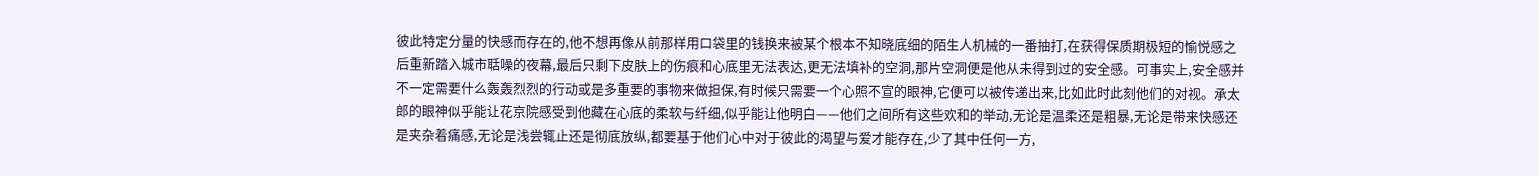彼此特定分量的快感而存在的,他不想再像从前那样用口袋里的钱换来被某个根本不知晓底细的陌生人机械的一番抽打,在获得保质期极短的愉悦感之后重新踏入城市聒噪的夜幕,最后只剩下皮肤上的伤痕和心底里无法表达,更无法填补的空洞,那片空洞便是他从未得到过的安全感。可事实上,安全感并不一定需要什么轰轰烈烈的行动或是多重要的事物来做担保,有时候只需要一个心照不宣的眼神,它便可以被传递出来,比如此时此刻他们的对视。承太郎的眼神似乎能让花京院感受到他藏在心底的柔软与纤细,似乎能让他明白——他们之间所有这些欢和的举动,无论是温柔还是粗暴,无论是带来快感还是夹杂着痛感,无论是浅尝辄止还是彻底放纵,都要基于他们心中对于彼此的渴望与爱才能存在,少了其中任何一方,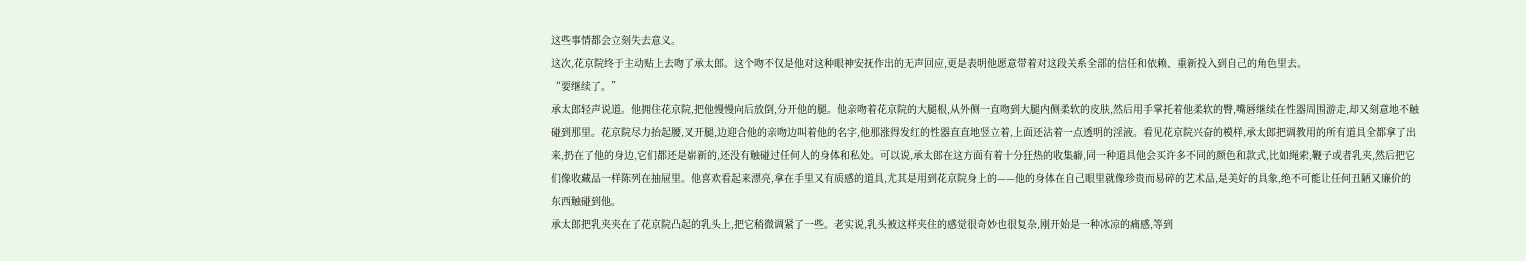这些事情都会立刻失去意义。
这次,花京院终于主动贴上去吻了承太郎。这个吻不仅是他对这种眼神安抚作出的无声回应,更是表明他愿意带着对这段关系全部的信任和依赖、重新投入到自己的角色里去。
“要继续了。”
承太郎轻声说道。他拥住花京院,把他慢慢向后放倒,分开他的腿。他亲吻着花京院的大腿根,从外侧一直吻到大腿内侧柔软的皮肤,然后用手掌托着他柔软的臀,嘴唇继续在性器周围游走,却又刻意地不触碰到那里。花京院尽力抬起腰,叉开腿,边迎合他的亲吻边叫着他的名字,他那涨得发红的性器直直地竖立着,上面还沾着一点透明的淫液。看见花京院兴奋的模样,承太郎把调教用的所有道具全都拿了出来,扔在了他的身边,它们都还是崭新的,还没有触碰过任何人的身体和私处。可以说,承太郎在这方面有着十分狂热的收集癖,同一种道具他会买许多不同的颜色和款式,比如绳索,鞭子或者乳夹,然后把它们像收藏品一样陈列在抽屉里。他喜欢看起来漂亮,拿在手里又有质感的道具,尤其是用到花京院身上的——他的身体在自己眼里就像珍贵而易碎的艺术品,是美好的具象,绝不可能让任何丑陋又廉价的东西触碰到他。
承太郎把乳夹夹在了花京院凸起的乳头上,把它稍微调紧了一些。老实说,乳头被这样夹住的感觉很奇妙也很复杂,刚开始是一种冰凉的痛感,等到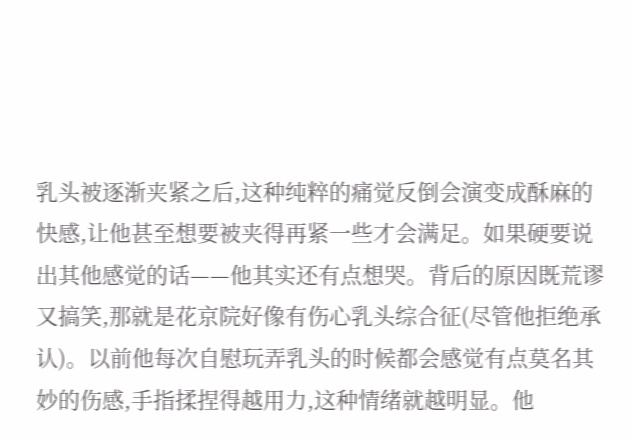乳头被逐渐夹紧之后,这种纯粹的痛觉反倒会演变成酥麻的快感,让他甚至想要被夹得再紧一些才会满足。如果硬要说出其他感觉的话——他其实还有点想哭。背后的原因既荒谬又搞笑,那就是花京院好像有伤心乳头综合征(尽管他拒绝承认)。以前他每次自慰玩弄乳头的时候都会感觉有点莫名其妙的伤感,手指揉捏得越用力,这种情绪就越明显。他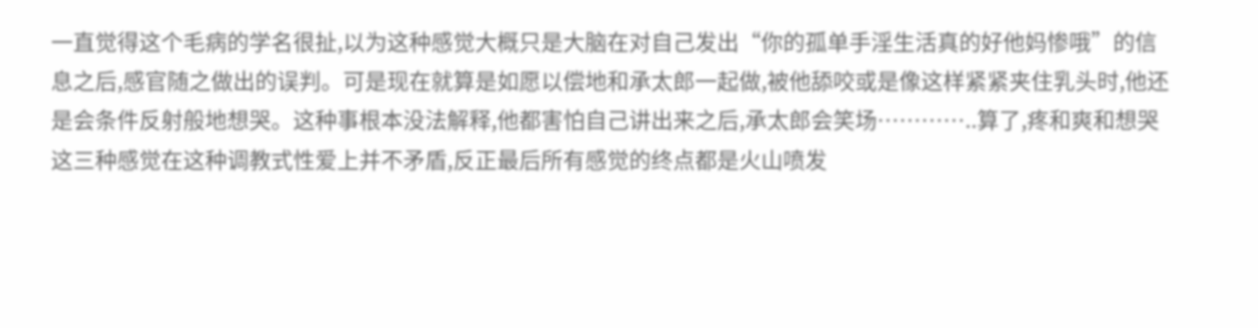一直觉得这个毛病的学名很扯,以为这种感觉大概只是大脑在对自己发出“你的孤单手淫生活真的好他妈惨哦”的信息之后,感官随之做出的误判。可是现在就算是如愿以偿地和承太郎一起做,被他舔咬或是像这样紧紧夹住乳头时,他还是会条件反射般地想哭。这种事根本没法解释,他都害怕自己讲出来之后,承太郎会笑场…………..算了,疼和爽和想哭这三种感觉在这种调教式性爱上并不矛盾,反正最后所有感觉的终点都是火山喷发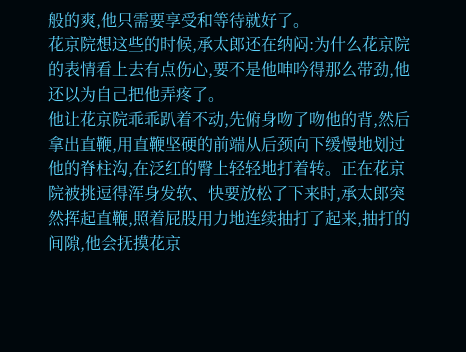般的爽,他只需要享受和等待就好了。
花京院想这些的时候,承太郎还在纳闷:为什么花京院的表情看上去有点伤心,要不是他呻吟得那么带劲,他还以为自己把他弄疼了。
他让花京院乖乖趴着不动,先俯身吻了吻他的背,然后拿出直鞭,用直鞭坚硬的前端从后颈向下缓慢地划过他的脊柱沟,在泛红的臀上轻轻地打着转。正在花京院被挑逗得浑身发软、快要放松了下来时,承太郎突然挥起直鞭,照着屁股用力地连续抽打了起来,抽打的间隙,他会抚摸花京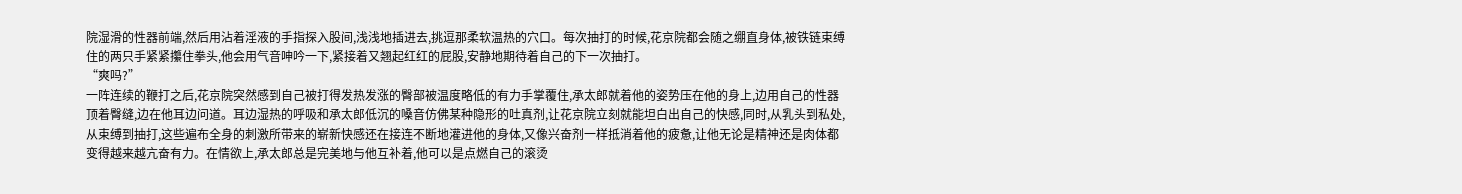院湿滑的性器前端,然后用沾着淫液的手指探入股间,浅浅地插进去,挑逗那柔软温热的穴口。每次抽打的时候,花京院都会随之绷直身体,被铁链束缚住的两只手紧紧攥住拳头,他会用气音呻吟一下,紧接着又翘起红红的屁股,安静地期待着自己的下一次抽打。
“爽吗?”
一阵连续的鞭打之后,花京院突然感到自己被打得发热发涨的臀部被温度略低的有力手掌覆住,承太郎就着他的姿势压在他的身上,边用自己的性器顶着臀缝,边在他耳边问道。耳边湿热的呼吸和承太郎低沉的嗓音仿佛某种隐形的吐真剂,让花京院立刻就能坦白出自己的快感,同时,从乳头到私处,从束缚到抽打,这些遍布全身的刺激所带来的崭新快感还在接连不断地灌进他的身体,又像兴奋剂一样抵消着他的疲惫,让他无论是精神还是肉体都变得越来越亢奋有力。在情欲上,承太郎总是完美地与他互补着,他可以是点燃自己的滚烫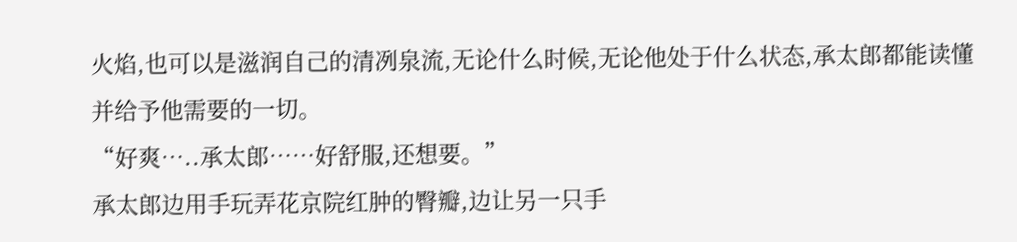火焰,也可以是滋润自己的清冽泉流,无论什么时候,无论他处于什么状态,承太郎都能读懂并给予他需要的一切。
“好爽…..承太郎……好舒服,还想要。”
承太郎边用手玩弄花京院红肿的臀瓣,边让另一只手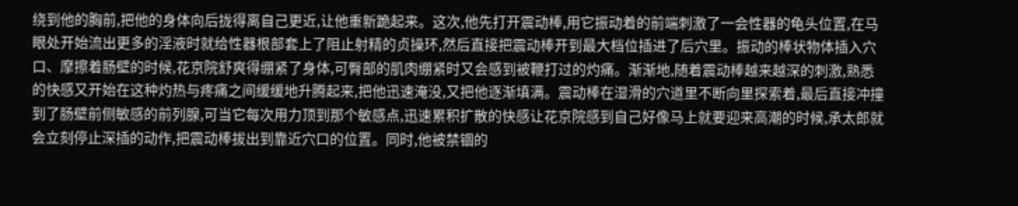绕到他的胸前,把他的身体向后拢得离自己更近,让他重新跪起来。这次,他先打开震动棒,用它振动着的前端刺激了一会性器的龟头位置,在马眼处开始流出更多的淫液时就给性器根部套上了阻止射精的贞操环,然后直接把震动棒开到最大档位插进了后穴里。振动的棒状物体插入穴口、摩擦着肠壁的时候,花京院舒爽得绷紧了身体,可臀部的肌肉绷紧时又会感到被鞭打过的灼痛。渐渐地,随着震动棒越来越深的刺激,熟悉的快感又开始在这种灼热与疼痛之间缓缓地升腾起来,把他迅速淹没,又把他逐渐填满。震动棒在湿滑的穴道里不断向里探索着,最后直接冲撞到了肠壁前侧敏感的前列腺,可当它每次用力顶到那个敏感点,迅速累积扩散的快感让花京院感到自己好像马上就要迎来高潮的时候,承太郎就会立刻停止深插的动作,把震动棒拔出到靠近穴口的位置。同时,他被禁锢的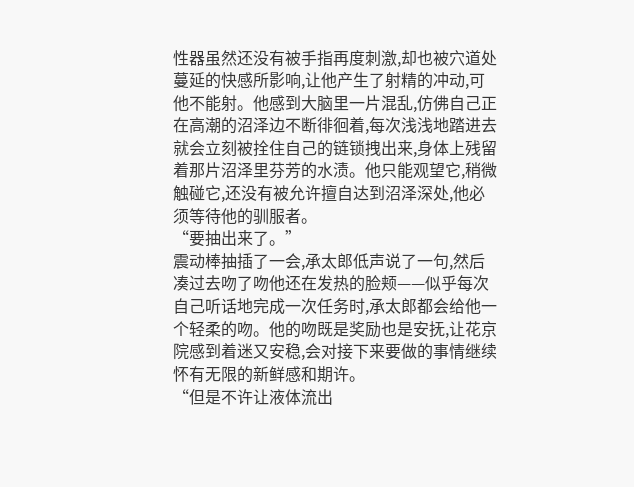性器虽然还没有被手指再度刺激,却也被穴道处蔓延的快感所影响,让他产生了射精的冲动,可他不能射。他感到大脑里一片混乱,仿佛自己正在高潮的沼泽边不断徘徊着,每次浅浅地踏进去就会立刻被拴住自己的链锁拽出来,身体上残留着那片沼泽里芬芳的水渍。他只能观望它,稍微触碰它,还没有被允许擅自达到沼泽深处,他必须等待他的驯服者。
“要抽出来了。”
震动棒抽插了一会,承太郎低声说了一句,然后凑过去吻了吻他还在发热的脸颊——似乎每次自己听话地完成一次任务时,承太郎都会给他一个轻柔的吻。他的吻既是奖励也是安抚,让花京院感到着迷又安稳,会对接下来要做的事情继续怀有无限的新鲜感和期许。
“但是不许让液体流出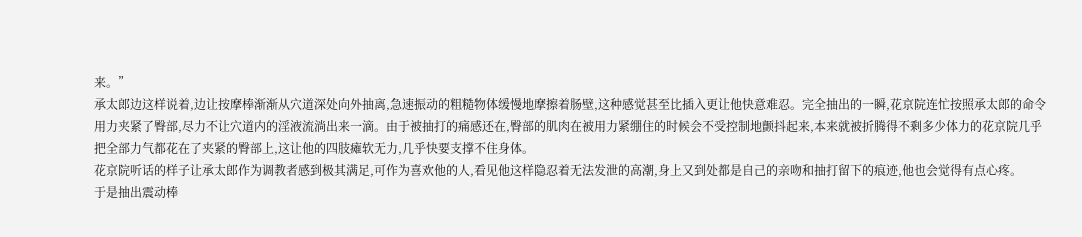来。”
承太郎边这样说着,边让按摩棒渐渐从穴道深处向外抽离,急速振动的粗糙物体缓慢地摩擦着肠壁,这种感觉甚至比插入更让他快意难忍。完全抽出的一瞬,花京院连忙按照承太郎的命令用力夹紧了臀部,尽力不让穴道内的淫液流淌出来一滴。由于被抽打的痛感还在,臀部的肌肉在被用力紧绷住的时候会不受控制地颤抖起来,本来就被折腾得不剩多少体力的花京院几乎把全部力气都花在了夹紧的臀部上,这让他的四肢瘫软无力,几乎快要支撑不住身体。
花京院听话的样子让承太郎作为调教者感到极其满足,可作为喜欢他的人,看见他这样隐忍着无法发泄的高潮,身上又到处都是自己的亲吻和抽打留下的痕迹,他也会觉得有点心疼。
于是抽出震动棒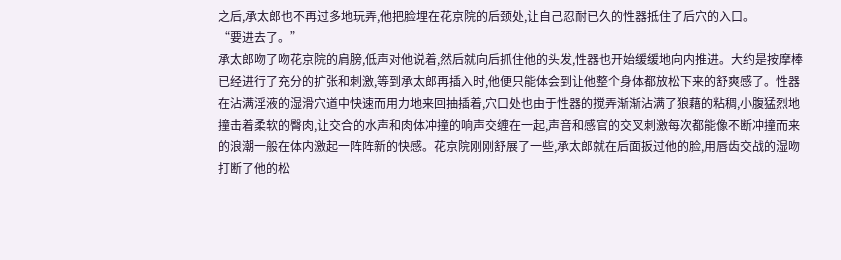之后,承太郎也不再过多地玩弄,他把脸埋在花京院的后颈处,让自己忍耐已久的性器抵住了后穴的入口。
“要进去了。”
承太郎吻了吻花京院的肩膀,低声对他说着,然后就向后抓住他的头发,性器也开始缓缓地向内推进。大约是按摩棒已经进行了充分的扩张和刺激,等到承太郎再插入时,他便只能体会到让他整个身体都放松下来的舒爽感了。性器在沾满淫液的湿滑穴道中快速而用力地来回抽插着,穴口处也由于性器的搅弄渐渐沾满了狼藉的粘稠,小腹猛烈地撞击着柔软的臀肉,让交合的水声和肉体冲撞的响声交缠在一起,声音和感官的交叉刺激每次都能像不断冲撞而来的浪潮一般在体内激起一阵阵新的快感。花京院刚刚舒展了一些,承太郎就在后面扳过他的脸,用唇齿交战的湿吻打断了他的松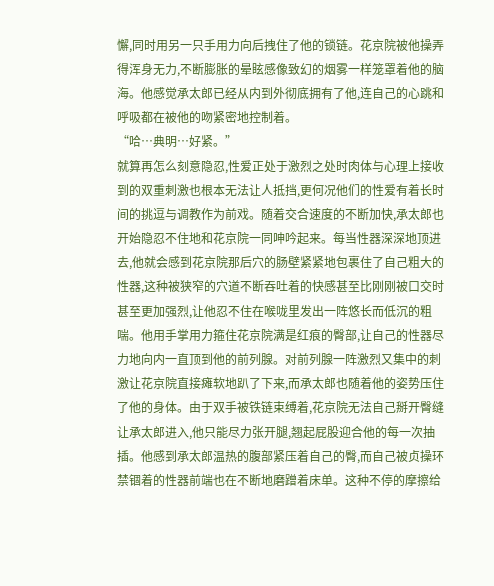懈,同时用另一只手用力向后拽住了他的锁链。花京院被他操弄得浑身无力,不断膨胀的晕眩感像致幻的烟雾一样笼罩着他的脑海。他感觉承太郎已经从内到外彻底拥有了他,连自己的心跳和呼吸都在被他的吻紧密地控制着。
“哈…典明…好紧。”
就算再怎么刻意隐忍,性爱正处于激烈之处时肉体与心理上接收到的双重刺激也根本无法让人抵挡,更何况他们的性爱有着长时间的挑逗与调教作为前戏。随着交合速度的不断加快,承太郎也开始隐忍不住地和花京院一同呻吟起来。每当性器深深地顶进去,他就会感到花京院那后穴的肠壁紧紧地包裹住了自己粗大的性器,这种被狭窄的穴道不断吞吐着的快感甚至比刚刚被口交时甚至更加强烈,让他忍不住在喉咙里发出一阵悠长而低沉的粗喘。他用手掌用力箍住花京院满是红痕的臀部,让自己的性器尽力地向内一直顶到他的前列腺。对前列腺一阵激烈又集中的刺激让花京院直接瘫软地趴了下来,而承太郎也随着他的姿势压住了他的身体。由于双手被铁链束缚着,花京院无法自己掰开臀缝让承太郎进入,他只能尽力张开腿,翘起屁股迎合他的每一次抽插。他感到承太郎温热的腹部紧压着自己的臀,而自己被贞操环禁锢着的性器前端也在不断地磨蹭着床单。这种不停的摩擦给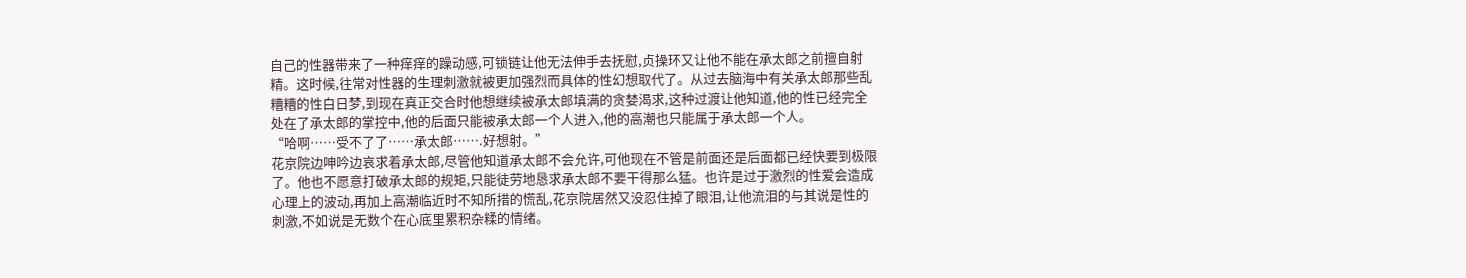自己的性器带来了一种痒痒的躁动感,可锁链让他无法伸手去抚慰,贞操环又让他不能在承太郎之前擅自射精。这时候,往常对性器的生理刺激就被更加强烈而具体的性幻想取代了。从过去脑海中有关承太郎那些乱糟糟的性白日梦,到现在真正交合时他想继续被承太郎填满的贪婪渴求,这种过渡让他知道,他的性已经完全处在了承太郎的掌控中,他的后面只能被承太郎一个人进入,他的高潮也只能属于承太郎一个人。
“哈啊……受不了了……承太郎…….好想射。”
花京院边呻吟边哀求着承太郎,尽管他知道承太郎不会允许,可他现在不管是前面还是后面都已经快要到极限了。他也不愿意打破承太郎的规矩,只能徒劳地恳求承太郎不要干得那么猛。也许是过于激烈的性爱会造成心理上的波动,再加上高潮临近时不知所措的慌乱,花京院居然又没忍住掉了眼泪,让他流泪的与其说是性的刺激,不如说是无数个在心底里累积杂糅的情绪。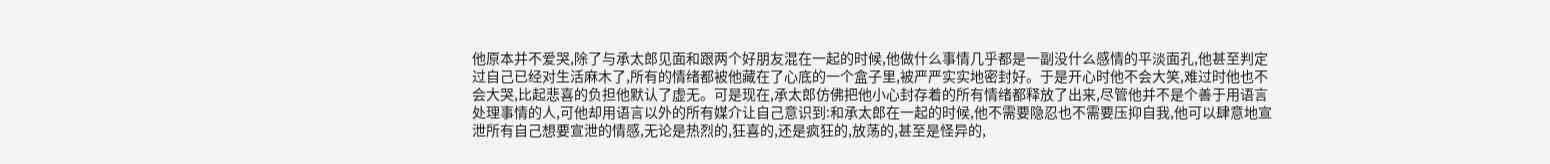他原本并不爱哭,除了与承太郎见面和跟两个好朋友混在一起的时候,他做什么事情几乎都是一副没什么感情的平淡面孔,他甚至判定过自己已经对生活麻木了,所有的情绪都被他藏在了心底的一个盒子里,被严严实实地密封好。于是开心时他不会大笑,难过时他也不会大哭,比起悲喜的负担他默认了虚无。可是现在,承太郎仿佛把他小心封存着的所有情绪都释放了出来,尽管他并不是个善于用语言处理事情的人,可他却用语言以外的所有媒介让自己意识到:和承太郎在一起的时候,他不需要隐忍也不需要压抑自我,他可以肆意地宣泄所有自己想要宣泄的情感,无论是热烈的,狂喜的,还是疯狂的,放荡的,甚至是怪异的,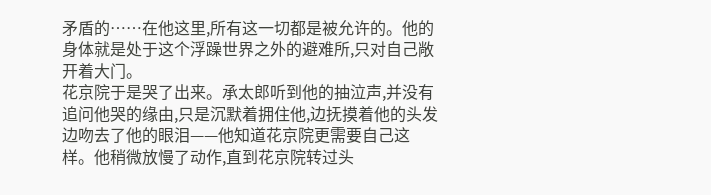矛盾的……在他这里,所有这一切都是被允许的。他的身体就是处于这个浮躁世界之外的避难所,只对自己敞开着大门。
花京院于是哭了出来。承太郎听到他的抽泣声,并没有追问他哭的缘由,只是沉默着拥住他,边抚摸着他的头发边吻去了他的眼泪——他知道花京院更需要自己这样。他稍微放慢了动作,直到花京院转过头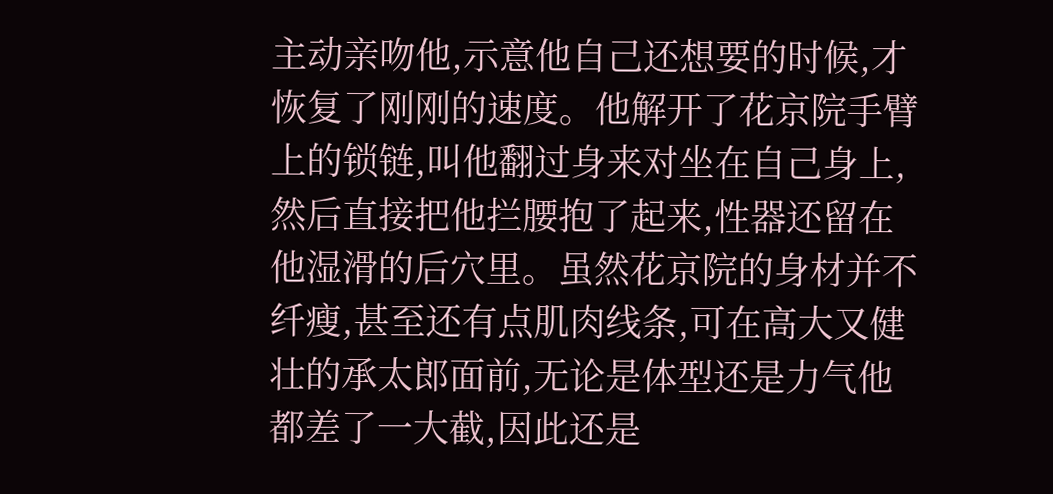主动亲吻他,示意他自己还想要的时候,才恢复了刚刚的速度。他解开了花京院手臂上的锁链,叫他翻过身来对坐在自己身上,然后直接把他拦腰抱了起来,性器还留在他湿滑的后穴里。虽然花京院的身材并不纤瘦,甚至还有点肌肉线条,可在高大又健壮的承太郎面前,无论是体型还是力气他都差了一大截,因此还是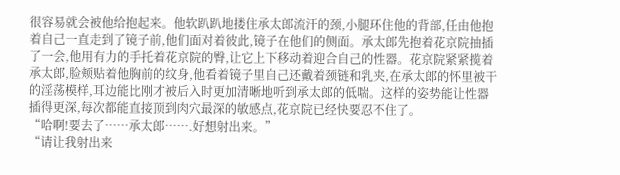很容易就会被他给抱起来。他软趴趴地搂住承太郎流汗的颈,小腿环住他的背部,任由他抱着自己一直走到了镜子前,他们面对着彼此,镜子在他们的侧面。承太郎先抱着花京院抽插了一会,他用有力的手托着花京院的臀,让它上下移动着迎合自己的性器。花京院紧紧揽着承太郎,脸颊贴着他胸前的纹身,他看着镜子里自己还戴着颈链和乳夹,在承太郎的怀里被干的淫荡模样,耳边能比刚才被后入时更加清晰地听到承太郎的低喘。这样的姿势能让性器插得更深,每次都能直接顶到肉穴最深的敏感点,花京院已经快要忍不住了。
“哈啊!要去了……承太郎…….好想射出来。”
“请让我射出来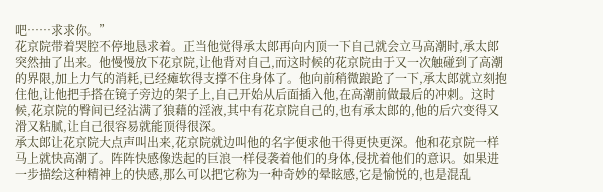吧……求求你。”
花京院带着哭腔不停地恳求着。正当他觉得承太郎再向内顶一下自己就会立马高潮时,承太郎突然抽了出来。他慢慢放下花京院,让他背对自己,而这时候的花京院由于又一次触碰到了高潮的界限,加上力气的消耗,已经瘫软得支撑不住身体了。他向前稍微踉跄了一下,承太郎就立刻抱住他,让他把手搭在镜子旁边的架子上,自己开始从后面插入他,在高潮前做最后的冲刺。这时候,花京院的臀间已经沾满了狼藉的淫液,其中有花京院自己的,也有承太郎的,他的后穴变得又滑又粘腻,让自己很容易就能顶得很深。
承太郎让花京院大点声叫出来,花京院就边叫他的名字便求他干得更快更深。他和花京院一样马上就快高潮了。阵阵快感像迭起的巨浪一样侵袭着他们的身体,侵扰着他们的意识。如果进一步描绘这种精神上的快感,那么可以把它称为一种奇妙的晕眩感,它是愉悦的,也是混乱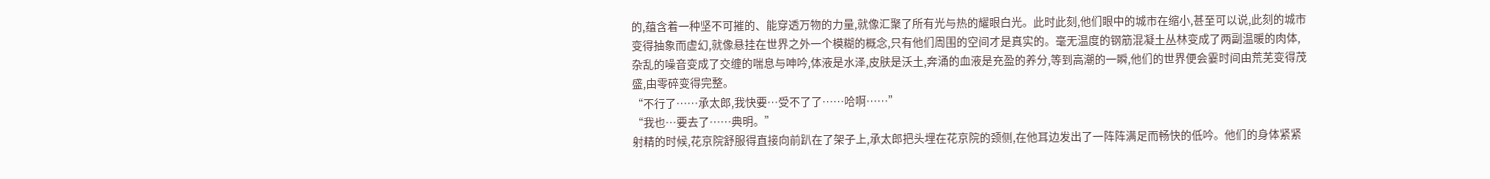的,蕴含着一种坚不可摧的、能穿透万物的力量,就像汇聚了所有光与热的耀眼白光。此时此刻,他们眼中的城市在缩小,甚至可以说,此刻的城市变得抽象而虚幻,就像悬挂在世界之外一个模糊的概念,只有他们周围的空间才是真实的。毫无温度的钢筋混凝土丛林变成了两副温暖的肉体,杂乱的噪音变成了交缠的喘息与呻吟,体液是水泽,皮肤是沃土,奔涌的血液是充盈的养分,等到高潮的一瞬,他们的世界便会霎时间由荒芜变得茂盛,由零碎变得完整。
“不行了……承太郎,我快要…受不了了……哈啊……”
“我也…要去了……典明。”
射精的时候,花京院舒服得直接向前趴在了架子上,承太郎把头埋在花京院的颈侧,在他耳边发出了一阵阵满足而畅快的低吟。他们的身体紧紧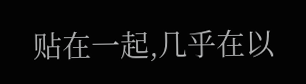贴在一起,几乎在以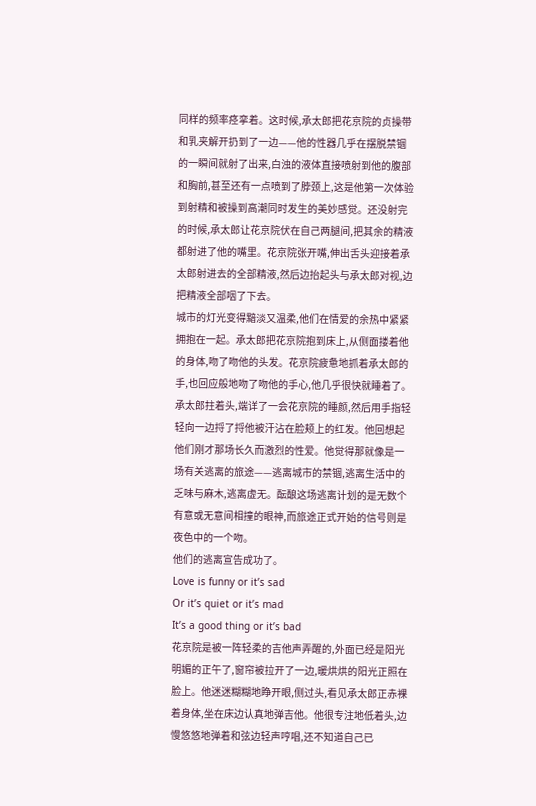同样的频率痉挛着。这时候,承太郎把花京院的贞操带和乳夹解开扔到了一边——他的性器几乎在摆脱禁锢的一瞬间就射了出来,白浊的液体直接喷射到他的腹部和胸前,甚至还有一点喷到了脖颈上,这是他第一次体验到射精和被操到高潮同时发生的美妙感觉。还没射完的时候,承太郎让花京院伏在自己两腿间,把其余的精液都射进了他的嘴里。花京院张开嘴,伸出舌头迎接着承太郎射进去的全部精液,然后边抬起头与承太郎对视,边把精液全部咽了下去。
城市的灯光变得黯淡又温柔,他们在情爱的余热中紧紧拥抱在一起。承太郎把花京院抱到床上,从侧面搂着他的身体,吻了吻他的头发。花京院疲惫地抓着承太郎的手,也回应般地吻了吻他的手心,他几乎很快就睡着了。承太郎拄着头,端详了一会花京院的睡颜,然后用手指轻轻向一边捋了捋他被汗沾在脸颊上的红发。他回想起他们刚才那场长久而激烈的性爱。他觉得那就像是一场有关逃离的旅途——逃离城市的禁锢,逃离生活中的乏味与麻木,逃离虚无。酝酿这场逃离计划的是无数个有意或无意间相撞的眼神,而旅途正式开始的信号则是夜色中的一个吻。
他们的逃离宣告成功了。
Love is funny or it’s sad
Or it’s quiet or it’s mad
It’s a good thing or it’s bad
花京院是被一阵轻柔的吉他声弄醒的,外面已经是阳光明媚的正午了,窗帘被拉开了一边,暖烘烘的阳光正照在脸上。他迷迷糊糊地睁开眼,侧过头,看见承太郎正赤裸着身体,坐在床边认真地弹吉他。他很专注地低着头,边慢悠悠地弹着和弦边轻声哼唱,还不知道自己已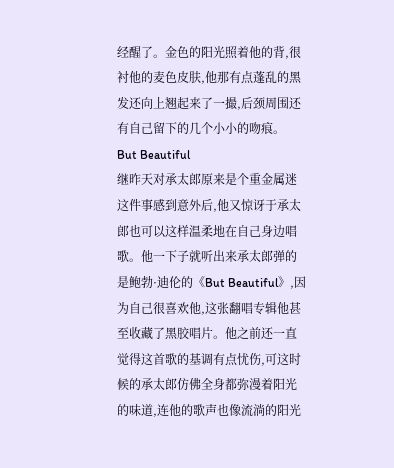经醒了。金色的阳光照着他的背,很衬他的麦色皮肤,他那有点蓬乱的黑发还向上翘起来了一撮,后颈周围还有自己留下的几个小小的吻痕。
But Beautiful
继昨天对承太郎原来是个重金属迷这件事感到意外后,他又惊讶于承太郎也可以这样温柔地在自己身边唱歌。他一下子就听出来承太郎弹的是鲍勃·迪伦的《But Beautiful》,因为自己很喜欢他,这张翻唱专辑他甚至收藏了黑胶唱片。他之前还一直觉得这首歌的基调有点忧伤,可这时候的承太郎仿佛全身都弥漫着阳光的味道,连他的歌声也像流淌的阳光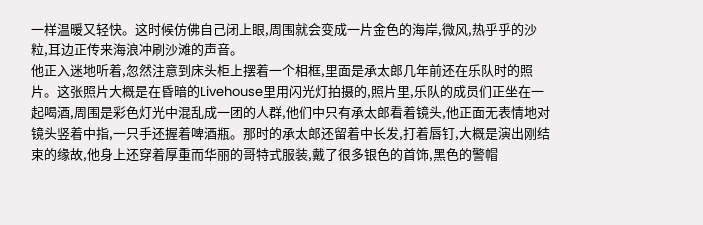一样温暖又轻快。这时候仿佛自己闭上眼,周围就会变成一片金色的海岸,微风,热乎乎的沙粒,耳边正传来海浪冲刷沙滩的声音。
他正入迷地听着,忽然注意到床头柜上摆着一个相框,里面是承太郎几年前还在乐队时的照片。这张照片大概是在昏暗的Livehouse里用闪光灯拍摄的,照片里,乐队的成员们正坐在一起喝酒,周围是彩色灯光中混乱成一团的人群,他们中只有承太郎看着镜头,他正面无表情地对镜头竖着中指,一只手还握着啤酒瓶。那时的承太郎还留着中长发,打着唇钉,大概是演出刚结束的缘故,他身上还穿着厚重而华丽的哥特式服装,戴了很多银色的首饰,黑色的警帽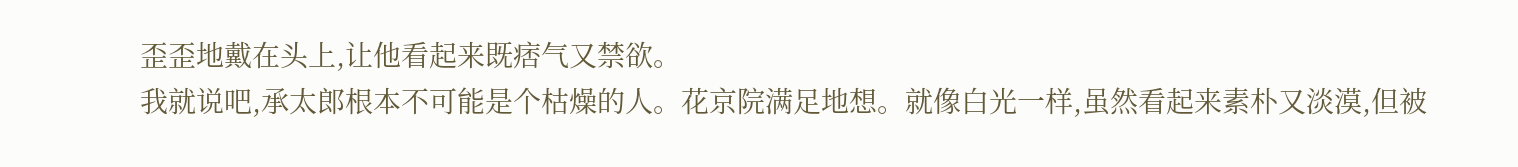歪歪地戴在头上,让他看起来既痞气又禁欲。
我就说吧,承太郎根本不可能是个枯燥的人。花京院满足地想。就像白光一样,虽然看起来素朴又淡漠,但被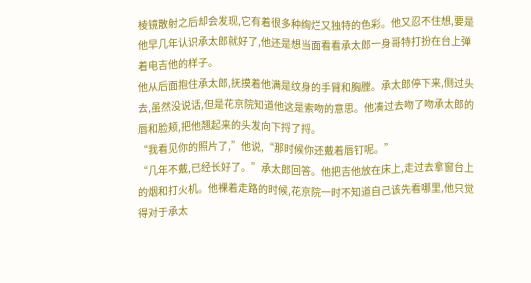棱镜散射之后却会发现,它有着很多种绚烂又独特的色彩。他又忍不住想,要是他早几年认识承太郎就好了,他还是想当面看看承太郎一身哥特打扮在台上弹着电吉他的样子。
他从后面抱住承太郎,抚摸着他满是纹身的手臂和胸膛。承太郎停下来,侧过头去,虽然没说话,但是花京院知道他这是索吻的意思。他凑过去吻了吻承太郎的唇和脸颊,把他翘起来的头发向下捋了捋。
“我看见你的照片了,”他说,“那时候你还戴着唇钉呢。”
“几年不戴,已经长好了。”承太郎回答。他把吉他放在床上,走过去拿窗台上的烟和打火机。他裸着走路的时候,花京院一时不知道自己该先看哪里,他只觉得对于承太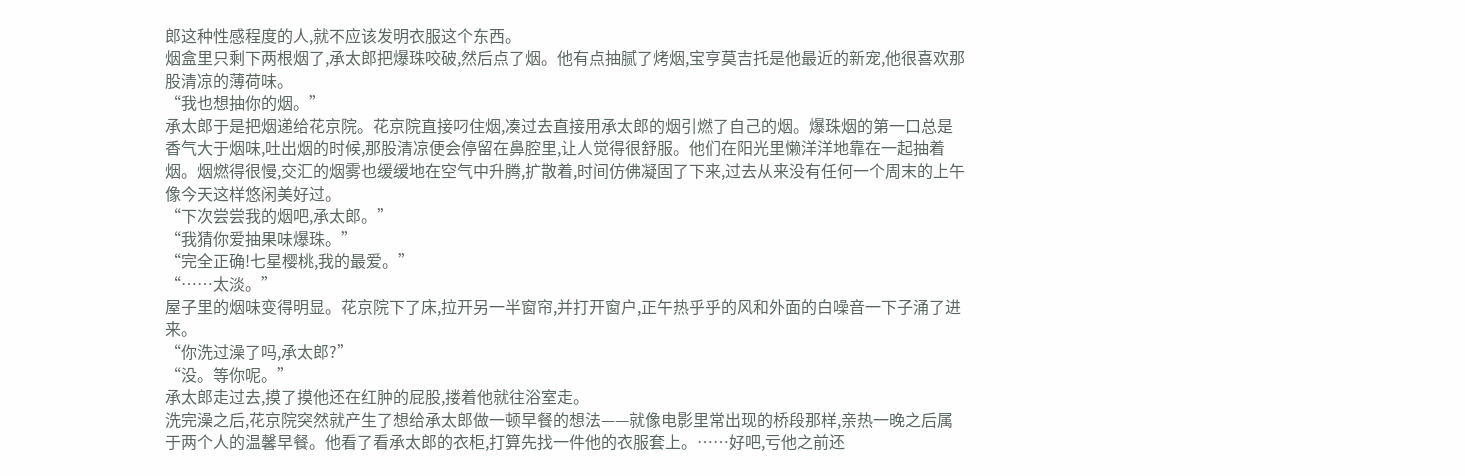郎这种性感程度的人,就不应该发明衣服这个东西。
烟盒里只剩下两根烟了,承太郎把爆珠咬破,然后点了烟。他有点抽腻了烤烟,宝亨莫吉托是他最近的新宠,他很喜欢那股清凉的薄荷味。
“我也想抽你的烟。”
承太郎于是把烟递给花京院。花京院直接叼住烟,凑过去直接用承太郎的烟引燃了自己的烟。爆珠烟的第一口总是香气大于烟味,吐出烟的时候,那股清凉便会停留在鼻腔里,让人觉得很舒服。他们在阳光里懒洋洋地靠在一起抽着烟。烟燃得很慢,交汇的烟雾也缓缓地在空气中升腾,扩散着,时间仿佛凝固了下来,过去从来没有任何一个周末的上午像今天这样悠闲美好过。
“下次尝尝我的烟吧,承太郎。”
“我猜你爱抽果味爆珠。”
“完全正确!七星樱桃,我的最爱。”
“……太淡。”
屋子里的烟味变得明显。花京院下了床,拉开另一半窗帘,并打开窗户,正午热乎乎的风和外面的白噪音一下子涌了进来。
“你洗过澡了吗,承太郎?”
“没。等你呢。”
承太郎走过去,摸了摸他还在红肿的屁股,搂着他就往浴室走。
洗完澡之后,花京院突然就产生了想给承太郎做一顿早餐的想法——就像电影里常出现的桥段那样,亲热一晚之后属于两个人的温馨早餐。他看了看承太郎的衣柜,打算先找一件他的衣服套上。……好吧,亏他之前还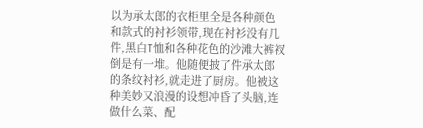以为承太郎的衣柜里全是各种颜色和款式的衬衫领带,现在衬衫没有几件,黑白T恤和各种花色的沙滩大裤衩倒是有一堆。他随便披了件承太郎的条纹衬衫,就走进了厨房。他被这种美妙又浪漫的设想冲昏了头脑,连做什么菜、配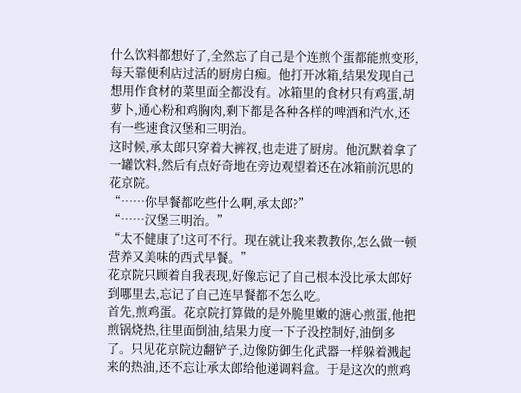什么饮料都想好了,全然忘了自己是个连煎个蛋都能煎变形,每天靠便利店过活的厨房白痴。他打开冰箱,结果发现自己想用作食材的菜里面全都没有。冰箱里的食材只有鸡蛋,胡萝卜,通心粉和鸡胸肉,剩下都是各种各样的啤酒和汽水,还有一些速食汉堡和三明治。
这时候,承太郎只穿着大裤衩,也走进了厨房。他沉默着拿了一罐饮料,然后有点好奇地在旁边观望着还在冰箱前沉思的花京院。
“……你早餐都吃些什么啊,承太郎?”
“……汉堡三明治。”
“太不健康了!这可不行。现在就让我来教教你,怎么做一顿营养又美味的西式早餐。”
花京院只顾着自我表现,好像忘记了自己根本没比承太郎好到哪里去,忘记了自己连早餐都不怎么吃。
首先,煎鸡蛋。花京院打算做的是外脆里嫩的溏心煎蛋,他把煎锅烧热,往里面倒油,结果力度一下子没控制好,油倒多了。只见花京院边翻铲子,边像防御生化武器一样躲着溅起来的热油,还不忘让承太郎给他递调料盒。于是这次的煎鸡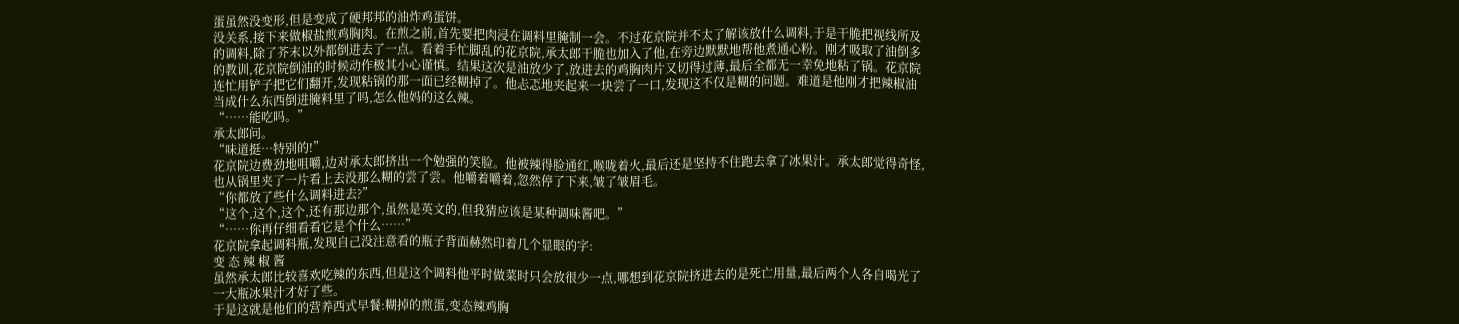蛋虽然没变形,但是变成了硬邦邦的油炸鸡蛋饼。
没关系,接下来做椒盐煎鸡胸肉。在煎之前,首先要把肉浸在调料里腌制一会。不过花京院并不太了解该放什么调料,于是干脆把视线所及的调料,除了芥末以外都倒进去了一点。看着手忙脚乱的花京院,承太郎干脆也加入了他,在旁边默默地帮他煮通心粉。刚才吸取了油倒多的教训,花京院倒油的时候动作极其小心谨慎。结果这次是油放少了,放进去的鸡胸肉片又切得过薄,最后全都无一幸免地粘了锅。花京院连忙用铲子把它们翻开,发现粘锅的那一面已经糊掉了。他忐忑地夹起来一块尝了一口,发现这不仅是糊的问题。难道是他刚才把辣椒油当成什么东西倒进腌料里了吗,怎么他妈的这么辣。
“……能吃吗。”
承太郎问。
“味道挺…特别的!”
花京院边费劲地咀嚼,边对承太郎挤出一个勉强的笑脸。他被辣得脸通红,喉咙着火,最后还是坚持不住跑去拿了冰果汁。承太郎觉得奇怪,也从锅里夹了一片看上去没那么糊的尝了尝。他嚼着嚼着,忽然停了下来,皱了皱眉毛。
“你都放了些什么调料进去?”
“这个,这个,这个,还有那边那个,虽然是英文的,但我猜应该是某种调味酱吧。”
“……你再仔细看看它是个什么……”
花京院拿起调料瓶,发现自己没注意看的瓶子背面赫然印着几个显眼的字:
变 态 辣 椒 酱
虽然承太郎比较喜欢吃辣的东西,但是这个调料他平时做菜时只会放很少一点,哪想到花京院挤进去的是死亡用量,最后两个人各自喝光了一大瓶冰果汁才好了些。
于是这就是他们的营养西式早餐:糊掉的煎蛋,变态辣鸡胸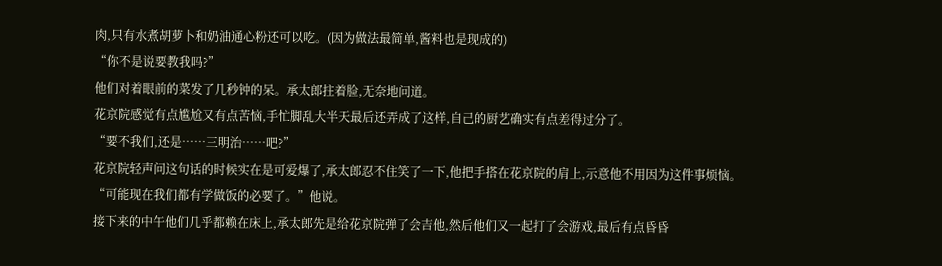肉,只有水煮胡萝卜和奶油通心粉还可以吃。(因为做法最简单,酱料也是现成的)
“你不是说要教我吗?”
他们对着眼前的菜发了几秒钟的呆。承太郎拄着脸,无奈地问道。
花京院感觉有点尴尬又有点苦恼,手忙脚乱大半天最后还弄成了这样,自己的厨艺确实有点差得过分了。
“要不我们,还是……三明治……吧?”
花京院轻声问这句话的时候实在是可爱爆了,承太郎忍不住笑了一下,他把手搭在花京院的肩上,示意他不用因为这件事烦恼。
“可能现在我们都有学做饭的必要了。”他说。
接下来的中午他们几乎都赖在床上,承太郎先是给花京院弹了会吉他,然后他们又一起打了会游戏,最后有点昏昏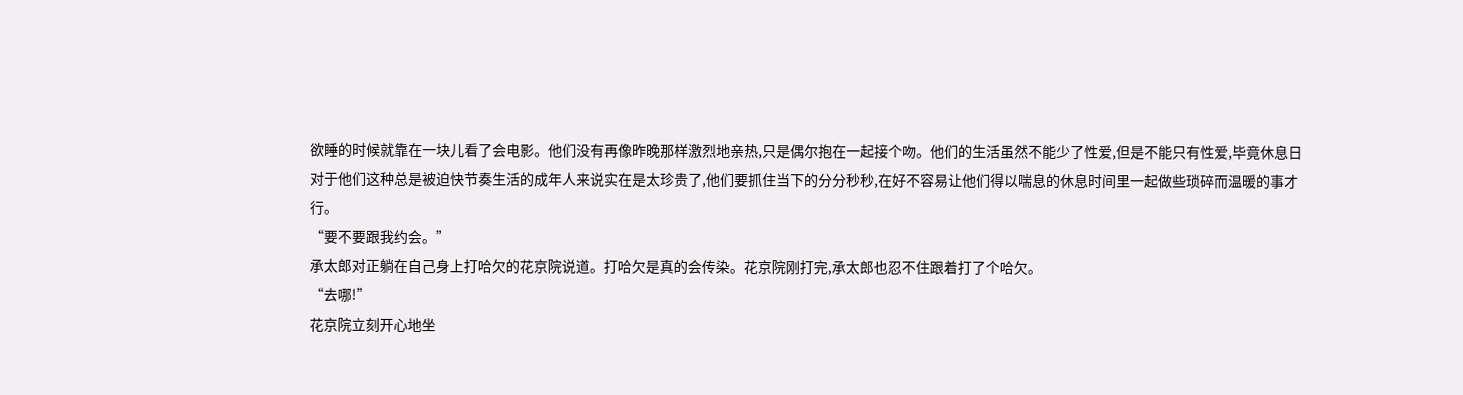欲睡的时候就靠在一块儿看了会电影。他们没有再像昨晚那样激烈地亲热,只是偶尔抱在一起接个吻。他们的生活虽然不能少了性爱,但是不能只有性爱,毕竟休息日对于他们这种总是被迫快节奏生活的成年人来说实在是太珍贵了,他们要抓住当下的分分秒秒,在好不容易让他们得以喘息的休息时间里一起做些琐碎而温暖的事才行。
“要不要跟我约会。”
承太郎对正躺在自己身上打哈欠的花京院说道。打哈欠是真的会传染。花京院刚打完,承太郎也忍不住跟着打了个哈欠。
“去哪!”
花京院立刻开心地坐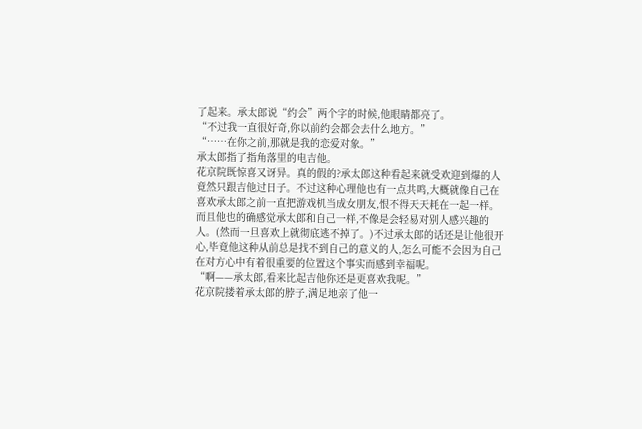了起来。承太郎说“约会”两个字的时候,他眼睛都亮了。
“不过我一直很好奇,你以前约会都会去什么地方。”
“……在你之前,那就是我的恋爱对象。”
承太郎指了指角落里的电吉他。
花京院既惊喜又讶异。真的假的?承太郎这种看起来就受欢迎到爆的人竟然只跟吉他过日子。不过这种心理他也有一点共鸣,大概就像自己在喜欢承太郎之前一直把游戏机当成女朋友,恨不得天天耗在一起一样。而且他也的确感觉承太郎和自己一样,不像是会轻易对别人感兴趣的人。(然而一旦喜欢上就彻底逃不掉了。)不过承太郎的话还是让他很开心,毕竟他这种从前总是找不到自己的意义的人,怎么可能不会因为自己在对方心中有着很重要的位置这个事实而感到幸福呢。
“啊——承太郎,看来比起吉他你还是更喜欢我呢。”
花京院搂着承太郎的脖子,满足地亲了他一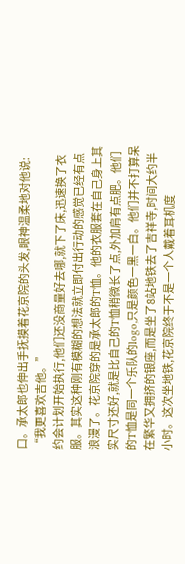口。承太郎也伸出手抚摸着花京院的头发,眼神温柔地对他说:
“我更喜欢吉他。”
约会计划开始执行,他们还没商量好去哪,就下了床,迅速换了衣服。其实这种刚有模糊的想法就立即付出行动的感觉已经有点浪漫了。花京院穿的是承太郎的T恤。他的衣服套在自己身上其实尺寸还好,就是比自己的T恤稍微长了点,外加肩有点肥。他们的T恤是同一个乐队的logo,只是颜色一黑一白。他们并不打算呆在繁华又拥挤的银座,而是坐了8站地铁去了吉祥寺,时间大约半小时。这次坐地铁,花京院终于不是一个人戴着耳机度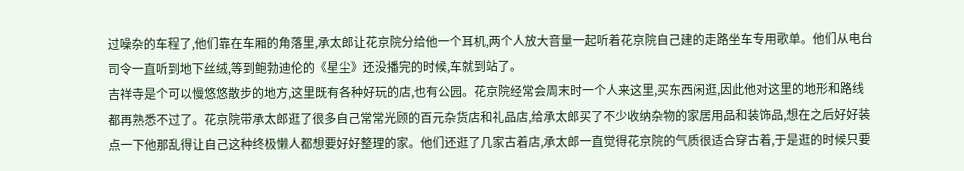过噪杂的车程了,他们靠在车厢的角落里,承太郎让花京院分给他一个耳机,两个人放大音量一起听着花京院自己建的走路坐车专用歌单。他们从电台司令一直听到地下丝绒,等到鲍勃迪伦的《星尘》还没播完的时候,车就到站了。
吉祥寺是个可以慢悠悠散步的地方,这里既有各种好玩的店,也有公园。花京院经常会周末时一个人来这里,买东西闲逛,因此他对这里的地形和路线都再熟悉不过了。花京院带承太郎逛了很多自己常常光顾的百元杂货店和礼品店,给承太郎买了不少收纳杂物的家居用品和装饰品,想在之后好好装点一下他那乱得让自己这种终极懒人都想要好好整理的家。他们还逛了几家古着店,承太郎一直觉得花京院的气质很适合穿古着,于是逛的时候只要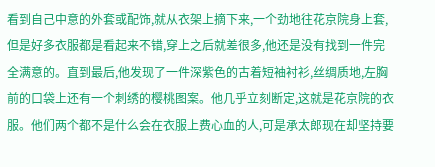看到自己中意的外套或配饰,就从衣架上摘下来,一个劲地往花京院身上套,但是好多衣服都是看起来不错,穿上之后就差很多,他还是没有找到一件完全满意的。直到最后,他发现了一件深紫色的古着短袖衬衫,丝绸质地,左胸前的口袋上还有一个刺绣的樱桃图案。他几乎立刻断定,这就是花京院的衣服。他们两个都不是什么会在衣服上费心血的人,可是承太郎现在却坚持要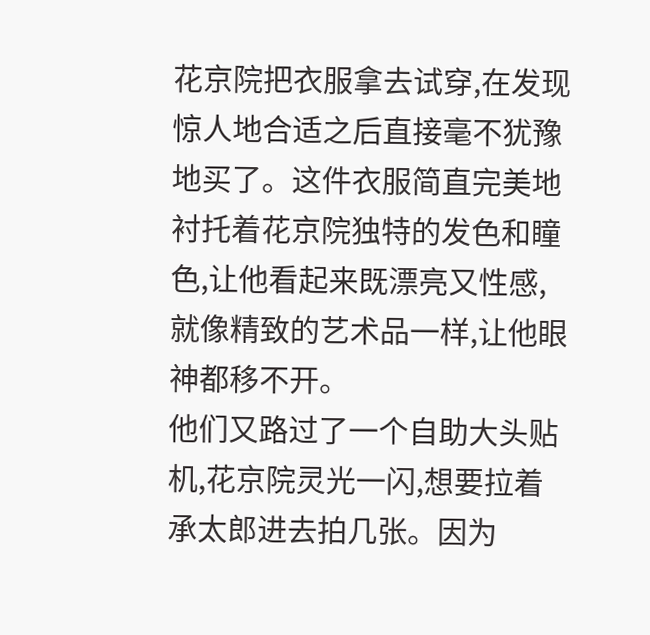花京院把衣服拿去试穿,在发现惊人地合适之后直接毫不犹豫地买了。这件衣服简直完美地衬托着花京院独特的发色和瞳色,让他看起来既漂亮又性感,就像精致的艺术品一样,让他眼神都移不开。
他们又路过了一个自助大头贴机,花京院灵光一闪,想要拉着承太郎进去拍几张。因为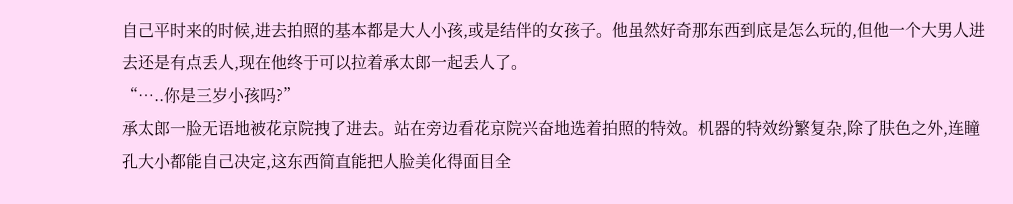自己平时来的时候,进去拍照的基本都是大人小孩,或是结伴的女孩子。他虽然好奇那东西到底是怎么玩的,但他一个大男人进去还是有点丢人,现在他终于可以拉着承太郎一起丢人了。
“…..你是三岁小孩吗?”
承太郎一脸无语地被花京院拽了进去。站在旁边看花京院兴奋地选着拍照的特效。机器的特效纷繁复杂,除了肤色之外,连瞳孔大小都能自己决定,这东西简直能把人脸美化得面目全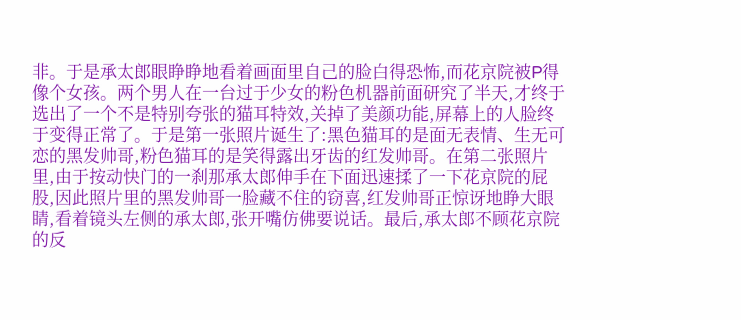非。于是承太郎眼睁睁地看着画面里自己的脸白得恐怖,而花京院被P得像个女孩。两个男人在一台过于少女的粉色机器前面研究了半天,才终于选出了一个不是特别夸张的猫耳特效,关掉了美颜功能,屏幕上的人脸终于变得正常了。于是第一张照片诞生了:黑色猫耳的是面无表情、生无可恋的黑发帅哥,粉色猫耳的是笑得露出牙齿的红发帅哥。在第二张照片里,由于按动快门的一刹那承太郎伸手在下面迅速揉了一下花京院的屁股,因此照片里的黑发帅哥一脸藏不住的窃喜,红发帅哥正惊讶地睁大眼睛,看着镜头左侧的承太郎,张开嘴仿佛要说话。最后,承太郎不顾花京院的反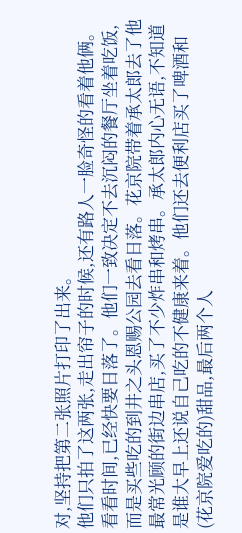对,坚持把第二张照片打印了出来。
他们只拍了这两张,走出帘子的时候,还有路人一脸奇怪的看着他俩。看看时间,已经快要日落了。他们一致决定不去沉闷的餐厅坐着吃饭,而是买些吃的到井之头恩赐公园去看日落。花京院带着承太郎去了他最常光顾的街边串店,买了不少炸串和烤串。承太郎内心无语,不知道是谁大早上还说自己吃的不健康来着。他们还去便利店买了啤酒和(花京院爱吃的)甜品,最后两个人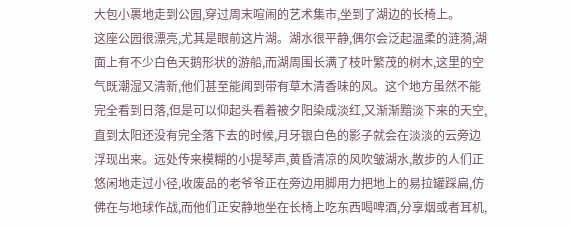大包小裹地走到公园,穿过周末喧闹的艺术集市,坐到了湖边的长椅上。
这座公园很漂亮,尤其是眼前这片湖。湖水很平静,偶尔会泛起温柔的涟漪,湖面上有不少白色天鹅形状的游船,而湖周围长满了枝叶繁茂的树木,这里的空气既潮湿又清新,他们甚至能闻到带有草木清香味的风。这个地方虽然不能完全看到日落,但是可以仰起头看着被夕阳染成淡红,又渐渐黯淡下来的天空,直到太阳还没有完全落下去的时候,月牙银白色的影子就会在淡淡的云旁边浮现出来。远处传来模糊的小提琴声,黄昏清凉的风吹皱湖水,散步的人们正悠闲地走过小径,收废品的老爷爷正在旁边用脚用力把地上的易拉罐踩扁,仿佛在与地球作战,而他们正安静地坐在长椅上吃东西喝啤酒,分享烟或者耳机,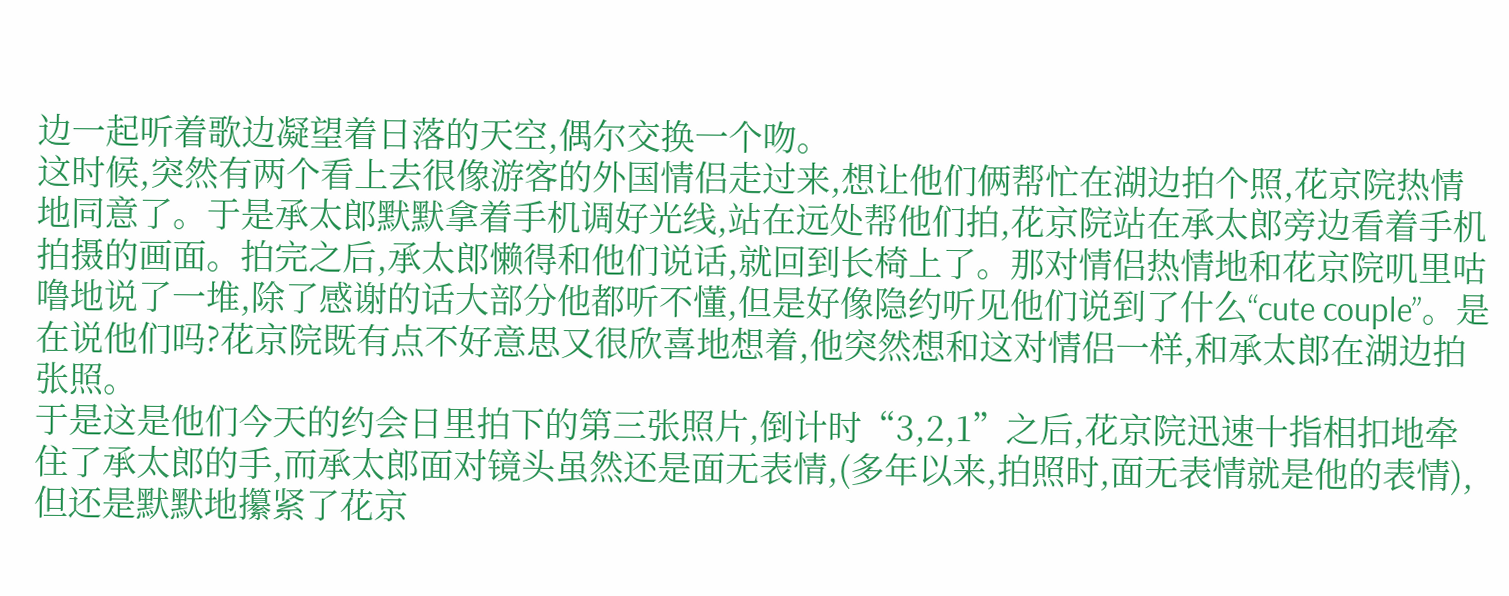边一起听着歌边凝望着日落的天空,偶尔交换一个吻。
这时候,突然有两个看上去很像游客的外国情侣走过来,想让他们俩帮忙在湖边拍个照,花京院热情地同意了。于是承太郎默默拿着手机调好光线,站在远处帮他们拍,花京院站在承太郎旁边看着手机拍摄的画面。拍完之后,承太郎懒得和他们说话,就回到长椅上了。那对情侣热情地和花京院叽里咕噜地说了一堆,除了感谢的话大部分他都听不懂,但是好像隐约听见他们说到了什么“cute couple”。是在说他们吗?花京院既有点不好意思又很欣喜地想着,他突然想和这对情侣一样,和承太郎在湖边拍张照。
于是这是他们今天的约会日里拍下的第三张照片,倒计时“3,2,1”之后,花京院迅速十指相扣地牵住了承太郎的手,而承太郎面对镜头虽然还是面无表情,(多年以来,拍照时,面无表情就是他的表情),但还是默默地攥紧了花京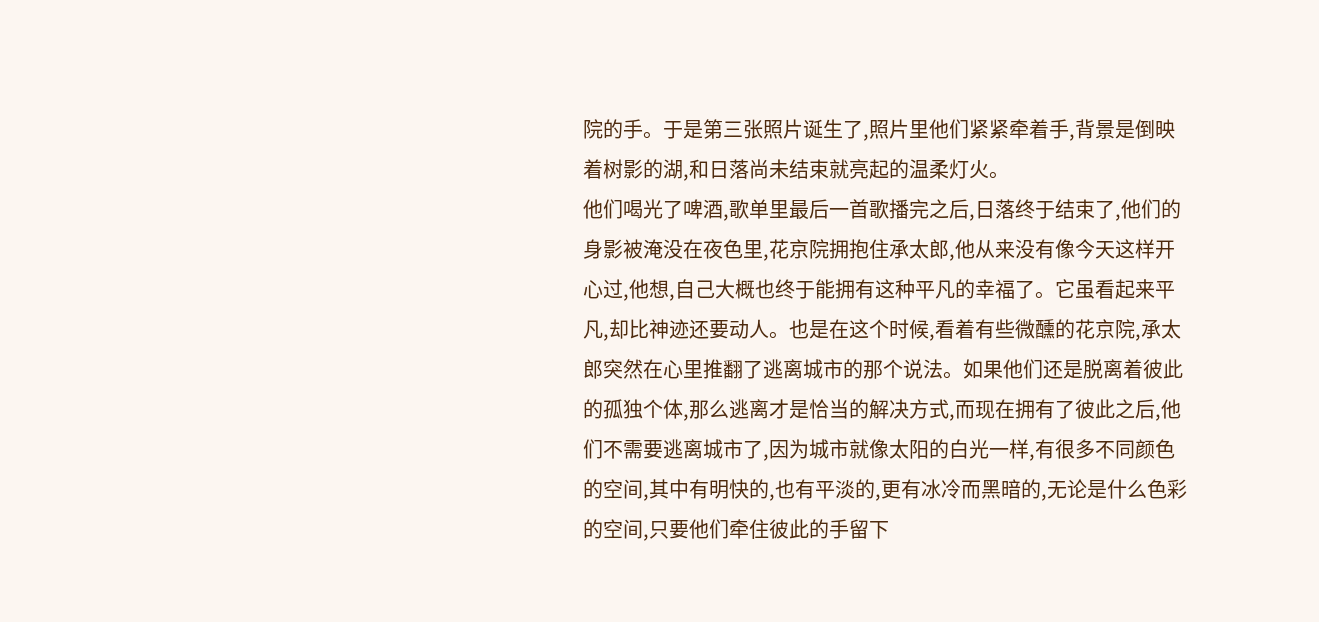院的手。于是第三张照片诞生了,照片里他们紧紧牵着手,背景是倒映着树影的湖,和日落尚未结束就亮起的温柔灯火。
他们喝光了啤酒,歌单里最后一首歌播完之后,日落终于结束了,他们的身影被淹没在夜色里,花京院拥抱住承太郎,他从来没有像今天这样开心过,他想,自己大概也终于能拥有这种平凡的幸福了。它虽看起来平凡,却比神迹还要动人。也是在这个时候,看着有些微醺的花京院,承太郎突然在心里推翻了逃离城市的那个说法。如果他们还是脱离着彼此的孤独个体,那么逃离才是恰当的解决方式,而现在拥有了彼此之后,他们不需要逃离城市了,因为城市就像太阳的白光一样,有很多不同颜色的空间,其中有明快的,也有平淡的,更有冰冷而黑暗的,无论是什么色彩的空间,只要他们牵住彼此的手留下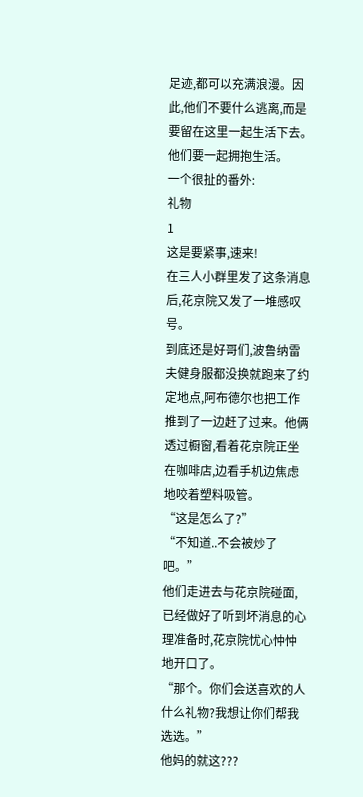足迹,都可以充满浪漫。因此,他们不要什么逃离,而是要留在这里一起生活下去。
他们要一起拥抱生活。
一个很扯的番外:
礼物
1
这是要紧事,速来!
在三人小群里发了这条消息后,花京院又发了一堆感叹号。
到底还是好哥们,波鲁纳雷夫健身服都没换就跑来了约定地点,阿布德尔也把工作推到了一边赶了过来。他俩透过橱窗,看着花京院正坐在咖啡店,边看手机边焦虑地咬着塑料吸管。
“这是怎么了?”
“不知道..不会被炒了吧。”
他们走进去与花京院碰面,已经做好了听到坏消息的心理准备时,花京院忧心忡忡地开口了。
“那个。你们会送喜欢的人什么礼物?我想让你们帮我选选。”
他妈的就这???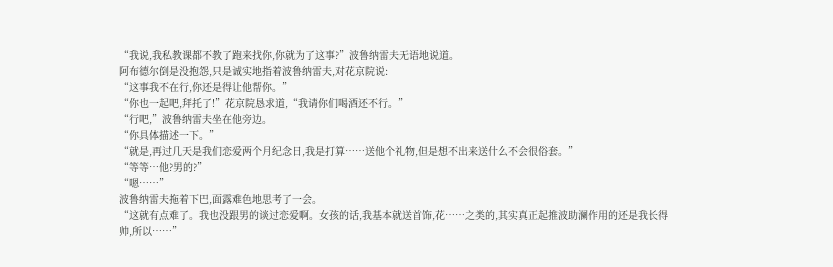“我说,我私教课都不教了跑来找你,你就为了这事?”波鲁纳雷夫无语地说道。
阿布德尔倒是没抱怨,只是诚实地指着波鲁纳雷夫,对花京院说:
“这事我不在行,你还是得让他帮你。”
“你也一起吧,拜托了!”花京院恳求道,“我请你们喝酒还不行。”
“行吧,”波鲁纳雷夫坐在他旁边。
“你具体描述一下。”
“就是,再过几天是我们恋爱两个月纪念日,我是打算……送他个礼物,但是想不出来送什么不会很俗套。”
“等等…他?男的?”
“嗯……”
波鲁纳雷夫拖着下巴,面露难色地思考了一会。
“这就有点难了。我也没跟男的谈过恋爱啊。女孩的话,我基本就送首饰,花……之类的,其实真正起推波助澜作用的还是我长得帅,所以……”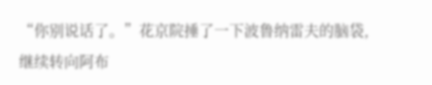“你别说话了。”花京院捶了一下波鲁纳雷夫的脑袋,继续转向阿布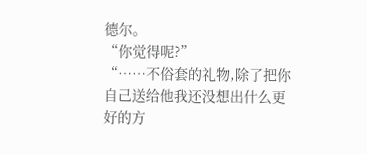德尔。
“你觉得呢?”
“……不俗套的礼物,除了把你自己送给他我还没想出什么更好的方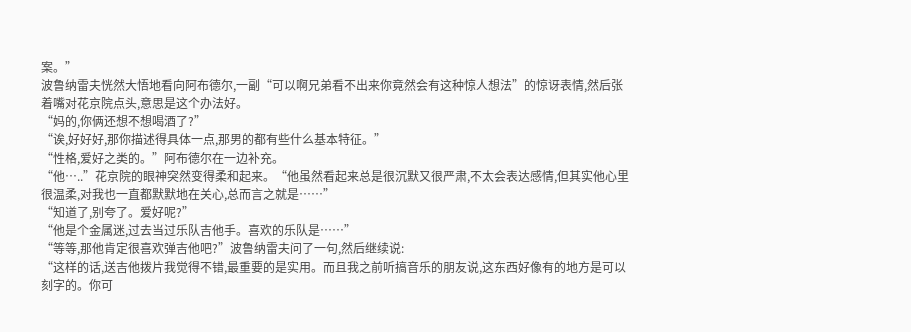案。”
波鲁纳雷夫恍然大悟地看向阿布德尔,一副“可以啊兄弟看不出来你竟然会有这种惊人想法”的惊讶表情,然后张着嘴对花京院点头,意思是这个办法好。
“妈的,你俩还想不想喝酒了?”
“诶,好好好,那你描述得具体一点,那男的都有些什么基本特征。”
“性格,爱好之类的。”阿布德尔在一边补充。
“他…..”花京院的眼神突然变得柔和起来。“他虽然看起来总是很沉默又很严肃,不太会表达感情,但其实他心里很温柔,对我也一直都默默地在关心,总而言之就是……”
“知道了,别夸了。爱好呢?”
“他是个金属迷,过去当过乐队吉他手。喜欢的乐队是……”
“等等,那他肯定很喜欢弹吉他吧?”波鲁纳雷夫问了一句,然后继续说:
“这样的话,送吉他拨片我觉得不错,最重要的是实用。而且我之前听搞音乐的朋友说,这东西好像有的地方是可以刻字的。你可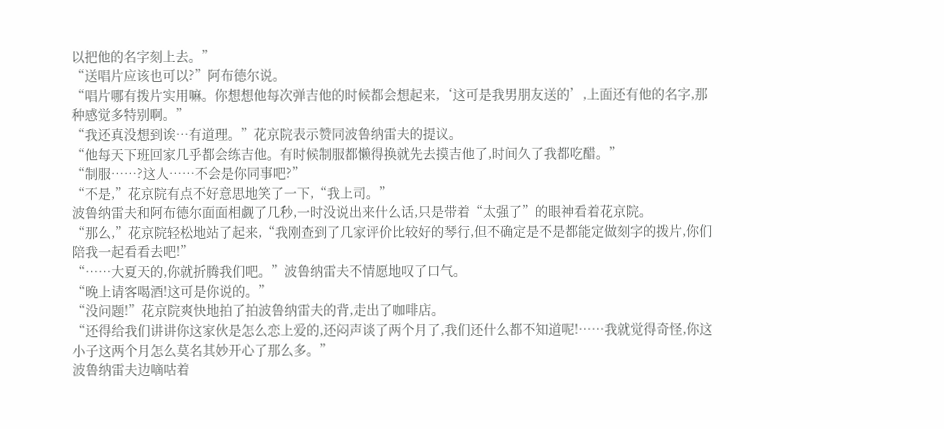以把他的名字刻上去。”
“送唱片应该也可以?”阿布德尔说。
“唱片哪有拨片实用嘛。你想想他每次弹吉他的时候都会想起来,‘这可是我男朋友送的’,上面还有他的名字,那种感觉多特别啊。”
“我还真没想到诶…有道理。”花京院表示赞同波鲁纳雷夫的提议。
“他每天下班回家几乎都会练吉他。有时候制服都懒得换就先去摸吉他了,时间久了我都吃醋。”
“制服……?这人……不会是你同事吧?”
“不是,”花京院有点不好意思地笑了一下,“我上司。”
波鲁纳雷夫和阿布德尔面面相觑了几秒,一时没说出来什么话,只是带着“太强了”的眼神看着花京院。
“那么,”花京院轻松地站了起来,“我刚查到了几家评价比较好的琴行,但不确定是不是都能定做刻字的拨片,你们陪我一起看看去吧!”
“……大夏天的,你就折腾我们吧。”波鲁纳雷夫不情愿地叹了口气。
“晚上请客喝酒!这可是你说的。”
“没问题!”花京院爽快地拍了拍波鲁纳雷夫的背,走出了咖啡店。
“还得给我们讲讲你这家伙是怎么恋上爱的,还闷声谈了两个月了,我们还什么都不知道呢!……我就觉得奇怪,你这小子这两个月怎么莫名其妙开心了那么多。”
波鲁纳雷夫边嘀咕着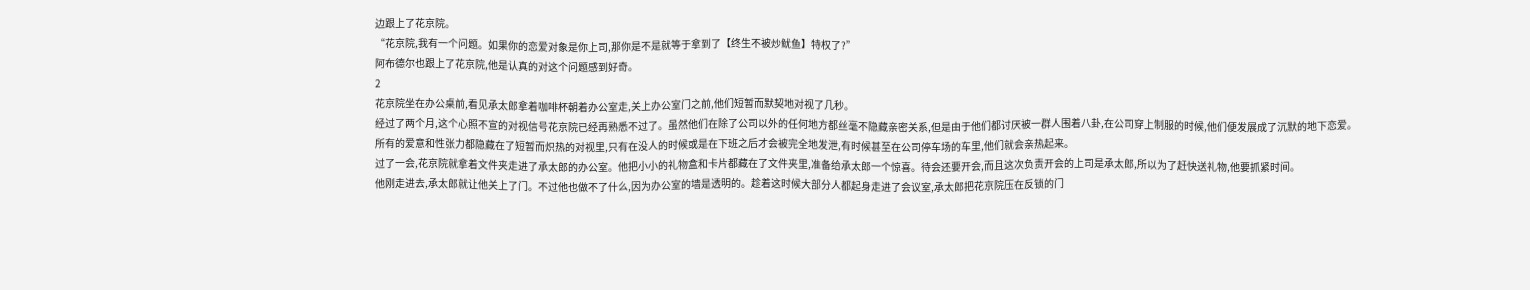边跟上了花京院。
“花京院,我有一个问题。如果你的恋爱对象是你上司,那你是不是就等于拿到了【终生不被炒鱿鱼】特权了?”
阿布德尔也跟上了花京院,他是认真的对这个问题感到好奇。
2
花京院坐在办公桌前,看见承太郎拿着咖啡杯朝着办公室走,关上办公室门之前,他们短暂而默契地对视了几秒。
经过了两个月,这个心照不宣的对视信号花京院已经再熟悉不过了。虽然他们在除了公司以外的任何地方都丝毫不隐藏亲密关系,但是由于他们都讨厌被一群人围着八卦,在公司穿上制服的时候,他们便发展成了沉默的地下恋爱。所有的爱意和性张力都隐藏在了短暂而炽热的对视里,只有在没人的时候或是在下班之后才会被完全地发泄,有时候甚至在公司停车场的车里,他们就会亲热起来。
过了一会,花京院就拿着文件夹走进了承太郎的办公室。他把小小的礼物盒和卡片都藏在了文件夹里,准备给承太郎一个惊喜。待会还要开会,而且这次负责开会的上司是承太郎,所以为了赶快送礼物,他要抓紧时间。
他刚走进去,承太郎就让他关上了门。不过他也做不了什么,因为办公室的墙是透明的。趁着这时候大部分人都起身走进了会议室,承太郎把花京院压在反锁的门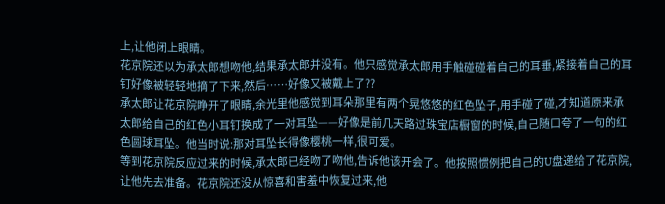上,让他闭上眼睛。
花京院还以为承太郎想吻他,结果承太郎并没有。他只感觉承太郎用手触碰碰着自己的耳垂,紧接着自己的耳钉好像被轻轻地摘了下来,然后……好像又被戴上了??
承太郎让花京院睁开了眼睛,余光里他感觉到耳朵那里有两个晃悠悠的红色坠子,用手碰了碰,才知道原来承太郎给自己的红色小耳钉换成了一对耳坠——好像是前几天路过珠宝店橱窗的时候,自己随口夸了一句的红色圆球耳坠。他当时说:那对耳坠长得像樱桃一样,很可爱。
等到花京院反应过来的时候,承太郎已经吻了吻他,告诉他该开会了。他按照惯例把自己的U盘递给了花京院,让他先去准备。花京院还没从惊喜和害羞中恢复过来,他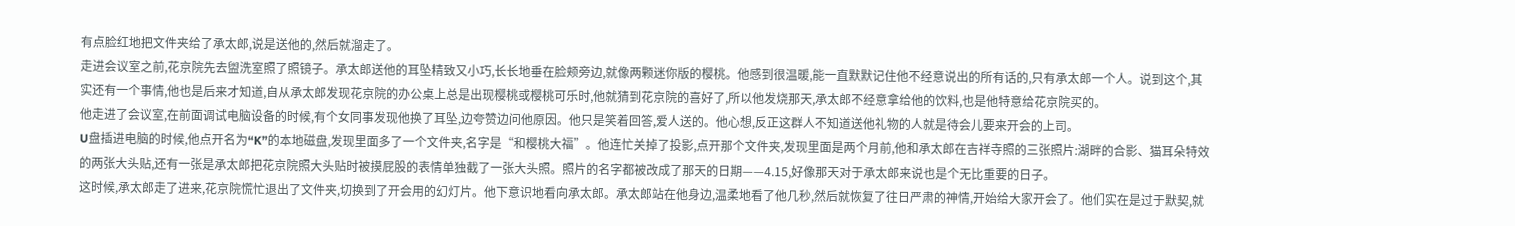有点脸红地把文件夹给了承太郎,说是送他的,然后就溜走了。
走进会议室之前,花京院先去盥洗室照了照镜子。承太郎送他的耳坠精致又小巧,长长地垂在脸颊旁边,就像两颗迷你版的樱桃。他感到很温暖,能一直默默记住他不经意说出的所有话的,只有承太郎一个人。说到这个,其实还有一个事情,他也是后来才知道,自从承太郎发现花京院的办公桌上总是出现樱桃或樱桃可乐时,他就猜到花京院的喜好了,所以他发烧那天,承太郎不经意拿给他的饮料,也是他特意给花京院买的。
他走进了会议室,在前面调试电脑设备的时候,有个女同事发现他换了耳坠,边夸赞边问他原因。他只是笑着回答,爱人送的。他心想,反正这群人不知道送他礼物的人就是待会儿要来开会的上司。
U盘插进电脑的时候,他点开名为“K”的本地磁盘,发现里面多了一个文件夹,名字是“和樱桃大福”。他连忙关掉了投影,点开那个文件夹,发现里面是两个月前,他和承太郎在吉祥寺照的三张照片:湖畔的合影、猫耳朵特效的两张大头贴,还有一张是承太郎把花京院照大头贴时被摸屁股的表情单独截了一张大头照。照片的名字都被改成了那天的日期——4.15,好像那天对于承太郎来说也是个无比重要的日子。
这时候,承太郎走了进来,花京院慌忙退出了文件夹,切换到了开会用的幻灯片。他下意识地看向承太郎。承太郎站在他身边,温柔地看了他几秒,然后就恢复了往日严肃的神情,开始给大家开会了。他们实在是过于默契,就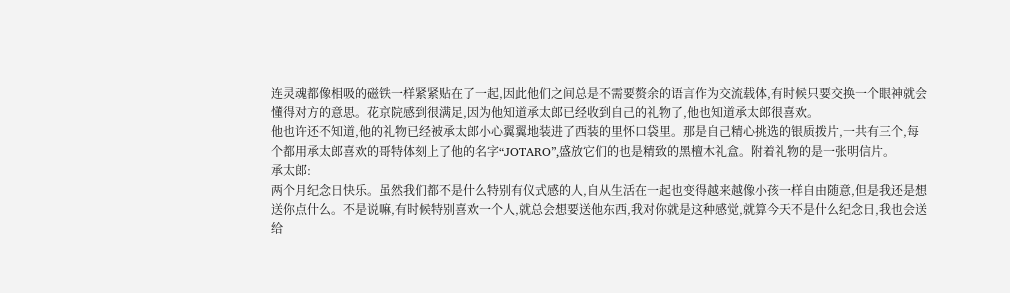连灵魂都像相吸的磁铁一样紧紧贴在了一起,因此他们之间总是不需要赘余的语言作为交流载体,有时候只要交换一个眼神就会懂得对方的意思。花京院感到很满足,因为他知道承太郎已经收到自己的礼物了,他也知道承太郎很喜欢。
他也许还不知道,他的礼物已经被承太郎小心翼翼地装进了西装的里怀口袋里。那是自己精心挑选的银质拨片,一共有三个,每个都用承太郎喜欢的哥特体刻上了他的名字“JOTARO”,盛放它们的也是精致的黑檀木礼盒。附着礼物的是一张明信片。
承太郎:
两个月纪念日快乐。虽然我们都不是什么特别有仪式感的人,自从生活在一起也变得越来越像小孩一样自由随意,但是我还是想送你点什么。不是说嘛,有时候特别喜欢一个人,就总会想要送他东西,我对你就是这种感觉,就算今天不是什么纪念日,我也会送给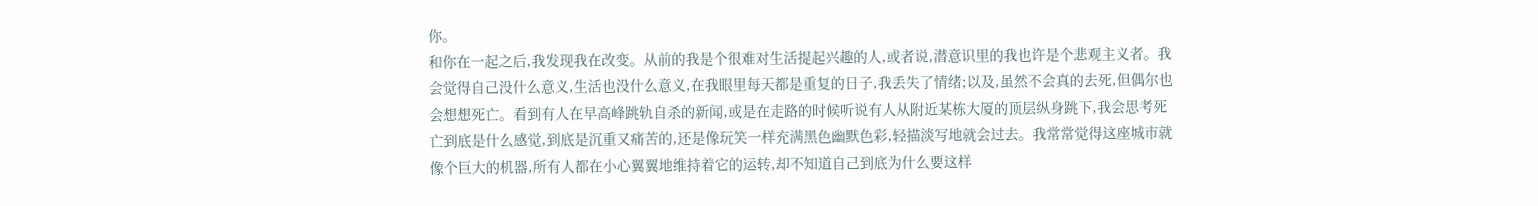你。
和你在一起之后,我发现我在改变。从前的我是个很难对生活提起兴趣的人,或者说,潜意识里的我也许是个悲观主义者。我会觉得自己没什么意义,生活也没什么意义,在我眼里每天都是重复的日子,我丢失了情绪;以及,虽然不会真的去死,但偶尔也会想想死亡。看到有人在早高峰跳轨自杀的新闻,或是在走路的时候听说有人从附近某栋大厦的顶层纵身跳下,我会思考死亡到底是什么感觉,到底是沉重又痛苦的,还是像玩笑一样充满黑色幽默色彩,轻描淡写地就会过去。我常常觉得这座城市就像个巨大的机器,所有人都在小心翼翼地维持着它的运转,却不知道自己到底为什么要这样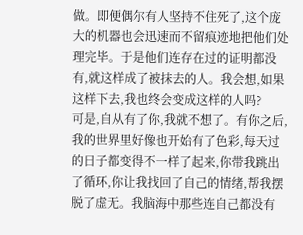做。即便偶尔有人坚持不住死了,这个庞大的机器也会迅速而不留痕迹地把他们处理完毕。于是他们连存在过的证明都没有,就这样成了被抹去的人。我会想,如果这样下去,我也终会变成这样的人吗?
可是,自从有了你,我就不想了。有你之后,我的世界里好像也开始有了色彩,每天过的日子都变得不一样了起来,你带我跳出了循环,你让我找回了自己的情绪,帮我摆脱了虚无。我脑海中那些连自己都没有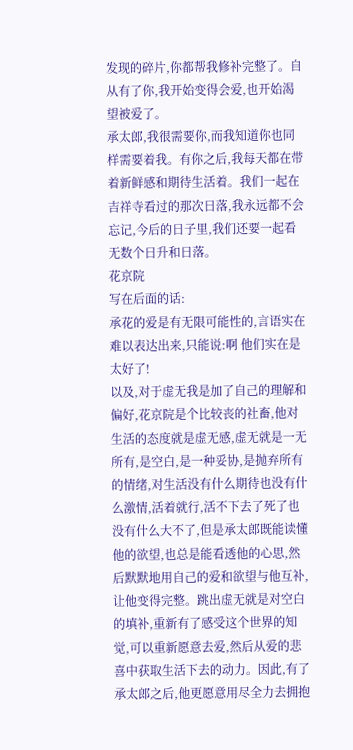发现的碎片,你都帮我修补完整了。自从有了你,我开始变得会爱,也开始渴望被爱了。
承太郎,我很需要你,而我知道你也同样需要着我。有你之后,我每天都在带着新鲜感和期待生活着。我们一起在吉祥寺看过的那次日落,我永远都不会忘记,今后的日子里,我们还要一起看无数个日升和日落。
花京院
写在后面的话:
承花的爱是有无限可能性的,言语实在难以表达出来,只能说:啊 他们实在是太好了!
以及,对于虚无我是加了自己的理解和偏好,花京院是个比较丧的社畜,他对生活的态度就是虚无感,虚无就是一无所有,是空白,是一种妥协,是抛弃所有的情绪,对生活没有什么期待也没有什么激情,活着就行,活不下去了死了也没有什么大不了,但是承太郎既能读懂他的欲望,也总是能看透他的心思,然后默默地用自己的爱和欲望与他互补,让他变得完整。跳出虚无就是对空白的填补,重新有了感受这个世界的知觉,可以重新愿意去爱,然后从爱的悲喜中获取生活下去的动力。因此,有了承太郎之后,他更愿意用尽全力去拥抱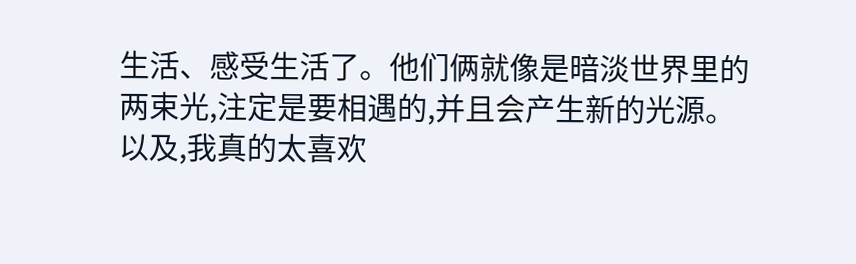生活、感受生活了。他们俩就像是暗淡世界里的两束光,注定是要相遇的,并且会产生新的光源。
以及,我真的太喜欢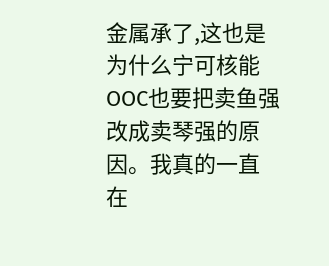金属承了,这也是为什么宁可核能OOC也要把卖鱼强改成卖琴强的原因。我真的一直在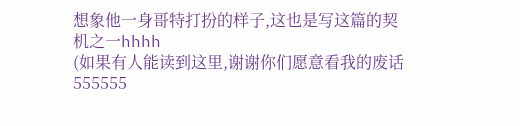想象他一身哥特打扮的样子,这也是写这篇的契机之一hhhh
(如果有人能读到这里,谢谢你们愿意看我的废话555555